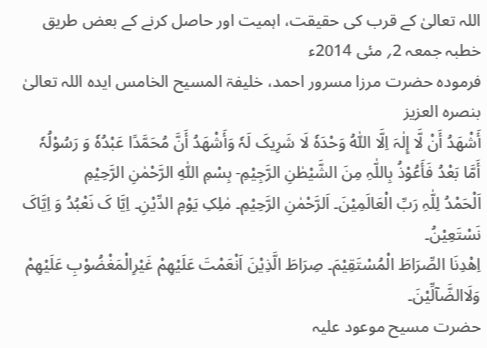اللہ تعالیٰ کے قرب کی حقیقت، اہمیت اور حاصل کرنے کے بعض طریق
خطبہ جمعہ 2؍ مئی 2014ء
فرمودہ حضرت مرزا مسرور احمد، خلیفۃ المسیح الخامس ایدہ اللہ تعالیٰ بنصرہ العزیز
أَشْھَدُ أَنْ لَّا إِلٰہَ اِلَّا اللّٰہُ وَحْدَہٗ لَا شَرِیکَ لَہٗ وَأَشْھَدُ أَنَّ مُحَمَّدًا عَبْدُہٗ وَ رَسُوْلُہٗ
أَمَّا بَعْدُ فَأَعُوْذُ بِاللّٰہِ مِنَ الشَّیْطٰنِ الرَّجِیْمِ- بِسْمِ اللّٰہِ الرَّحْمٰنِ الرَّحِیْمِ
اَلْحَمْدُ لِلّٰہِ رَبِّ الْعَالَمِیْنَ۔ اَلرَّحْمٰنِ الرَّحِیْمِ۔ مٰلِکِ یَوْمِ الدِّیْنِ۔ اِیَّا کَ نَعْبُدُ وَ اِیَّاکَ نَسْتَعِیْنُ۔
اِھْدِنَا الصِّرَاطَ الْمُسْتَقِیْمَ۔ صِرَاطَ الَّذِیْنَ اَنْعَمْتَ عَلَیْھِمْ غَیْرِالْمَغْضُوْبِ عَلَیْھِمْ وَلَاالضَّآلِّیْنَ۔
حضرت مسیح موعود علیہ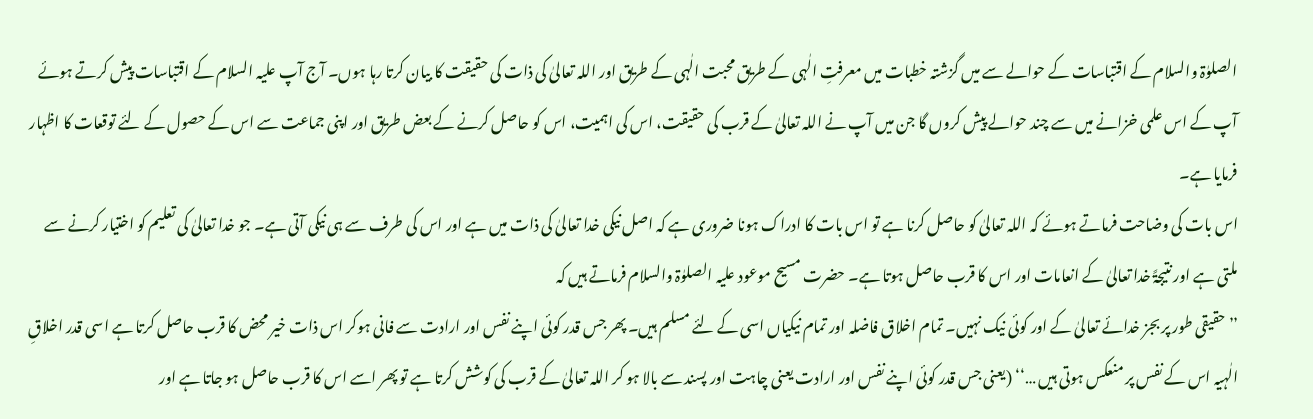الصلوٰۃ والسلام کے اقتباسات کے حوالے سے میں گزشتہ خطبات میں معرفتِ الٰہی کے طریق محبت الٰہی کے طریق اور اللہ تعالیٰ کی ذات کی حقیقت کا بیان کرتا رہا ہوں۔ آج آپ علیہ السلام کے اقتباسات پیش کرتے ہوئے آپ کے اس علمی خزانے میں سے چند حوالے پیش کروں گا جن میں آپ نے اللہ تعالیٰ کے قرب کی حقیقت، اس کی اہمیت، اس کو حاصل کرنے کے بعض طریق اور اپنی جماعت سے اس کے حصول کے لئے توقعات کا اظہار فرمایا ہے۔
اس بات کی وضاحت فرماتے ہوئے کہ اللہ تعالیٰ کو حاصل کرنا ہے تو اس بات کا ادراک ہونا ضروری ہے کہ اصل نیکی خدا تعالیٰ کی ذات میں ہے اور اس کی طرف سے ہی نیکی آتی ہے۔ جو خدا تعالیٰ کی تعلیم کو اختیار کرنے سے ملتی ہے اور نتیجۃً خدا تعالیٰ کے انعامات اور اس کا قرب حاصل ہوتا ہے۔ حضرت مسیح موعود علیہ الصلوٰۃ والسلام فرماتے ہیں کہ
’’حقیقی طور پر بجز خدائے تعالیٰ کے اور کوئی نیک نہیں۔ تمام اخلاق فاضلہ اور تمام نیکیاں اسی کے لئے مسلم ہیں۔ پھر جس قدر کوئی اپنے نفس اور ارادت سے فانی ہوکر اس ذات خیر محض کا قرب حاصل کرتا ہے اسی قدر اخلاقِ الٰہیہ اس کے نفس پر منعکس ہوتی ہیں …‘‘ (یعنی جس قدر کوئی اپنے نفس اور ارادت یعنی چاہت اور پسند سے بالا ہو کر اللہ تعالیٰ کے قرب کی کوشش کرتا ہے تو پھر اسے اس کا قرب حاصل ہو جاتا ہے اور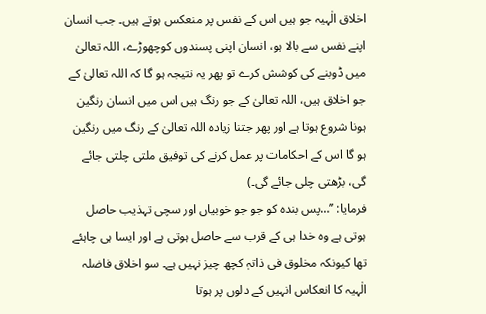اخلاق الٰہیہ جو ہیں اس کے نفس پر منعکس ہوتے ہیں۔ جب انسان اپنے نفس سے بالا ہو، انسان اپنی پسندوں کوچھوڑے، اللہ تعالیٰ میں ڈوبنے کی کوشش کرے تو پھر یہ نتیجہ ہو گا کہ اللہ تعالیٰ کے جو اخلاق ہیں، اللہ تعالیٰ کے جو رنگ ہیں اس میں انسان رنگین ہونا شروع ہوتا ہے اور پھر جتنا زیادہ اللہ تعالیٰ کے رنگ میں رنگین ہو گا اس کے احکامات پر عمل کرنے کی توفیق ملتی چلتی جائے گی، بڑھتی چلی جائے گی۔)
فرمایا: ’’…پس بندہ کو جو جو خوبیاں اور سچی تہذیب حاصل ہوتی ہے وہ خدا ہی کے قرب سے حاصل ہوتی ہے اور ایسا ہی چاہئے تھا کیونکہ مخلوق فی ذاتہٖ کچھ چیز نہیں ہے۔ سو اخلاق فاضلہ الٰہیہ کا انعکاس انہیں کے دلوں پر ہوتا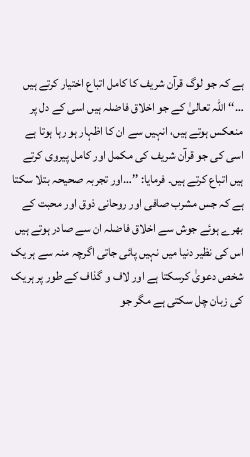ہے کہ جو لوگ قرآن شریف کا کامل اتباع اختیار کرتے ہیں …‘‘ اللہ تعالیٰ کے جو اخلاق فاضلہ ہیں اسی کے دل پر منعکس ہوتے ہیں، انہیں سے ان کا اظہار ہو رہا ہوتا ہے اسی کی جو قرآن شریف کی مکمل اور کامل پیروی کرتے ہیں اتباع کرتے ہیں۔ فرمایا: ’’…اور تجربہ صحیحہ بتلا سکتا ہے کہ جس مشرب صافی اور روحانی ذوق اور محبت کے بھرے ہوئے جوش سے اخلاق فاضلہ ان سے صادر ہوتے ہیں اس کی نظیر دنیا میں نہیں پائی جاتی اگرچہ منہ سے ہر یک شخص دعویٰ کرسکتا ہے اور لاف و گذاف کے طور پر ہریک کی زبان چل سکتی ہے مگر جو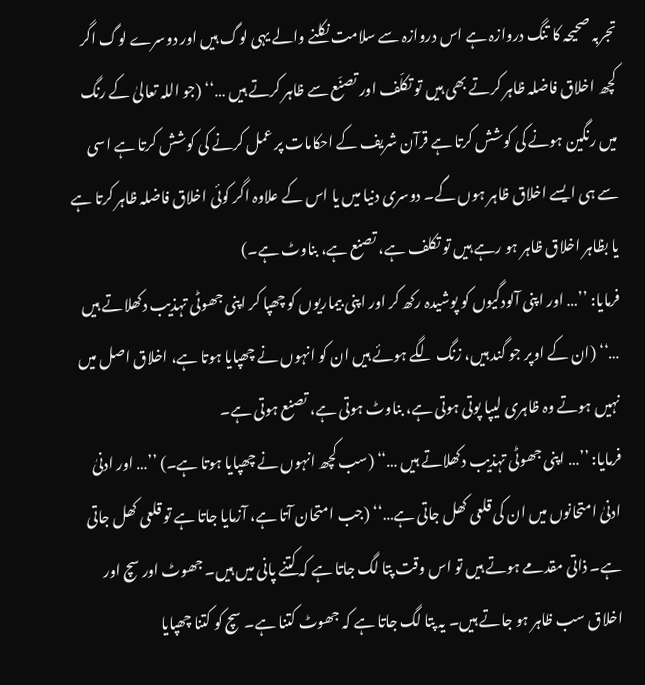تجربہ صحیحہ کا تنگ دروازہ ہے اس دروازہ سے سلامت نکلنے والے یہی لوگ ہیں اور دوسرے لوگ اگر کچھ اخلاق فاضلہ ظاہر کرتے بھی ہیں تو تکلّف اور تصنّع سے ظاہر کرتے ہیں …‘‘ (جو اللہ تعالیٰ کے رنگ میں رنگین ہونے کی کوشش کرتا ہے قرآن شریف کے احکامات پر عمل کرنے کی کوشش کرتا ہے اسی سے ہی ایسے اخلاق ظاہر ہوں گے۔ دوسری دنیا میں یا اس کے علاوہ اگر کوئی اخلاق فاضلہ ظاہر کرتا ہے یا بظاہر اخلاق ظاہر ہو رہے ہیں تو تکلف ہے، تصنع ہے، بناوٹ ہے۔)
فرمایا: ’’… اور اپنی آلودگیوں کو پوشیدہ رکھ کر اور اپنی بیماریوں کو چھپا کر اپنی جھوٹی تہذیب دکھلاتے ہیں …‘‘ (ان کے اوپر جو گند ہیں، زنگ لگے ہوئے ہیں ان کو انہوں نے چھپایا ہوتا ہے، اخلاق اصل میں نہیں ہوتے وہ ظاہری لیپا پوتی ہوتی ہے، بناوٹ ہوتی ہے، تصنع ہوتی ہے۔
فرمایا: ’’… اپنی جھوٹی تہذیب دکھلاتے ہیں …‘‘ (سب کچھ انہوں نے چھپایا ہوتا ہے۔) ’’… اور ادنیٰ ادنیٰ امتحانوں میں ان کی قلعی کھل جاتی ہے…‘‘ (جب امتحان آتا ہے، آزمایا جاتا ہے تو قلعی کھل جاتی ہے۔ ذاتی مقدمے ہوتے ہیں تو اس وقت پتا لگ جاتا ہے کہ کتنے پانی میں ہیں۔ جھوٹ اور سچ اور اخلاق سب ظاہر ہو جاتے ہیں۔ یہ پتا لگ جاتا ہے کہ جھوٹ کتنا ہے۔ سچ کو کتنا چھپایا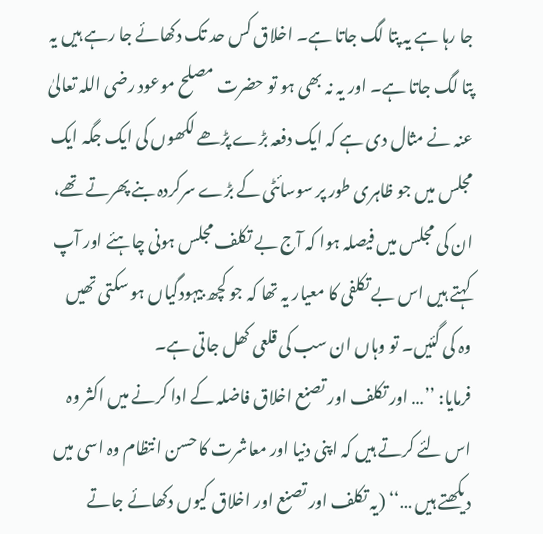جا رہا ہے یہ پتا لگ جاتا ہے۔ اخلاق کس حد تک دکھائے جا رہے ہیں یہ پتا لگ جاتا ہے۔ اور یہ نہ بھی ہو تو حضرت مصلح موعود رضی اللہ تعالیٰ عنہ نے مثال دی ہے کہ ایک دفعہ بڑے پڑھے لکھوں کی ایک جگہ ایک مجلس میں جو ظاہری طور پر سوسائٹی کے بڑے سرکردہ بنے پھرتے تھے، ان کی مجلس میں فیصلہ ہوا کہ آج بے تکلف مجلس ہونی چاہئے اور آپ کہتے ہیں اس بے تکلفی کا معیار یہ تھا کہ جو کچھ بیہودگیاں ہو سکتی تھیں وہ کی گئیں۔ تو وہاں ان سب کی قلعی کھل جاتی ہے۔
فرمایا: ’’… اور تکلف اور تصنع اخلاق فاضلہ کے ادا کرنے میں اکثر وہ اس لئے کرتے ہیں کہ اپنی دنیا اور معاشرت کا حسن انتظام وہ اسی میں دیکھتے ہیں …‘‘ (یہ تکلف اور تصنع اور اخلاق کیوں دکھائے جاتے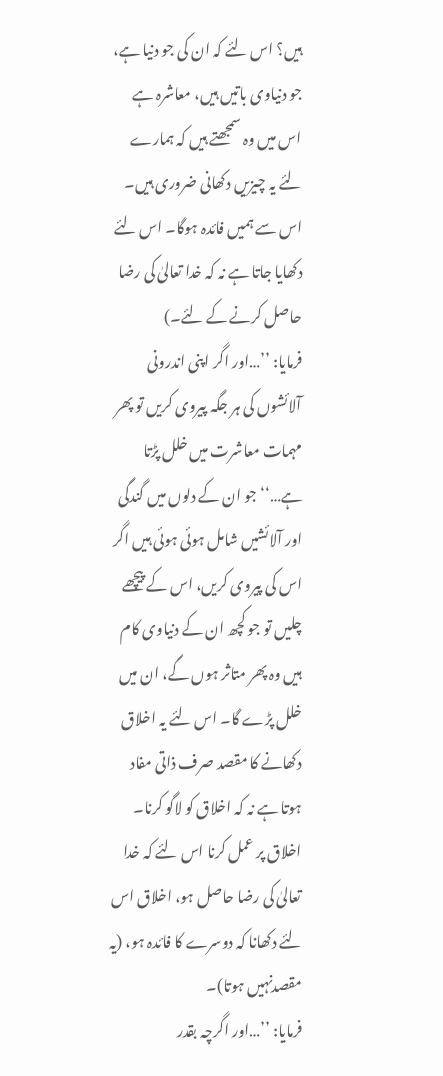ہیں؟ اس لئے کہ ان کی جو دنیا ہے، جو دنیاوی باتیں ہیں، معاشرہ ہے اس میں وہ سمجھتے ہیں کہ ہمارے لئے یہ چیزیں دکھانی ضروری ہیں۔ اس سے ہمیں فائدہ ہوگا۔ اس لئے دکھایا جاتا ہے نہ کہ خدا تعالیٰ کی رضا حاصل کرنے کے لئے۔)
فرمایا: ’’…اور اگر اپنی اندرونی آلائشوں کی ہر جگہ پیروی کریں تو پھر مہمات معاشرت میں خلل پڑتا ہے…‘‘جو ان کے دلوں میں گندگی اور آلائشیں شامل ہوئی ہوئی ہیں اگر اس کی پیروی کریں، اس کے پیچھے چلیں تو جو کچھ ان کے دنیاوی کام ہیں وہ پھر متاثر ہوں گے، ان میں خلل پڑے گا۔ اس لئے یہ اخلاق دکھانے کا مقصد صرف ذاتی مفاد ہوتا ہے نہ کہ اخلاق کو لاگو کرنا۔ اخلاق پر عمل کرنا اس لئے کہ خدا تعالیٰ کی رضا حاصل ہو، اخلاق اس لئے دکھانا کہ دوسرے کا فائدہ ہو، (یہ مقصدنہیں ہوتا)۔
فرمایا: ’’…اور اگرچہ بقدر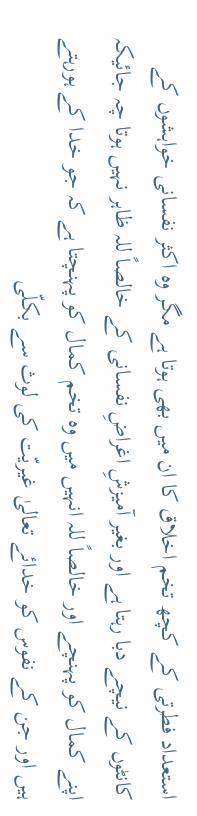استعداد فطرتی کے کچھ تخم اخلاق کا ان میں بھی ہوتا ہے مگر وہ اکثر نفسانی خواہشوں کے کانٹوں کے نیچے دبا رہتا ہے اور بغیر آمیزشِ اغراضِ نفسانی کے خالصاً للہ ظاہر نہیں ہوتا چہ جائیکہ اپنے کمال کو پہنچے اور خالصاً للہ انہیں میں وہ تخم کمال کو پہنچتا ہے کہ جو خدا کے ہورہتے ہیں اور جن کے نفوس کو خدائے تعالیٰ غیریّت کی لوث سے بکلّی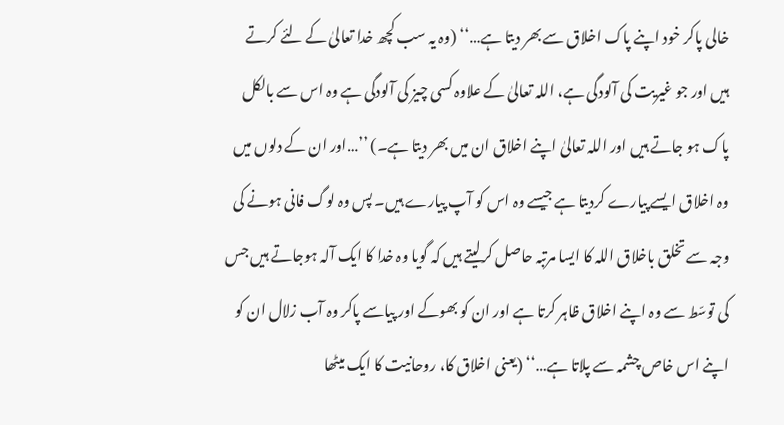خالی پاکر خود اپنے پاک اخلاق سے بھر دیتا ہے…‘‘ (وہ یہ سب کچھ خدا تعالیٰ کے لئے کرتے ہیں اور جو غیریت کی آلودگی ہے، اللہ تعالیٰ کے علاوہ کسی چیز کی آلودگی ہے وہ اس سے بالکل پاک ہو جاتے ہیں اور اللہ تعالیٰ اپنے اخلاق ان میں بھر دیتا ہے۔) ’’…اور ان کے دلوں میں وہ اخلاق ایسے پیارے کردیتا ہے جیسے وہ اس کو آپ پیارے ہیں۔ پس وہ لوگ فانی ہونے کی وجہ سے تخلق باخلاق اللہ کا ایسا مرتبہ حاصل کرلیتے ہیں کہ گویا وہ خدا کا ایک آلہ ہوجاتے ہیں جس کی توسّط سے وہ اپنے اخلاق ظاہر کرتا ہے اور ان کو بھوکے اور پیاسے پاکر وہ آب زلال ان کو اپنے اس خاص چشمہ سے پلاتا ہے…‘‘ (یعنی اخلاق کا، روحانیت کا ایک میٹھا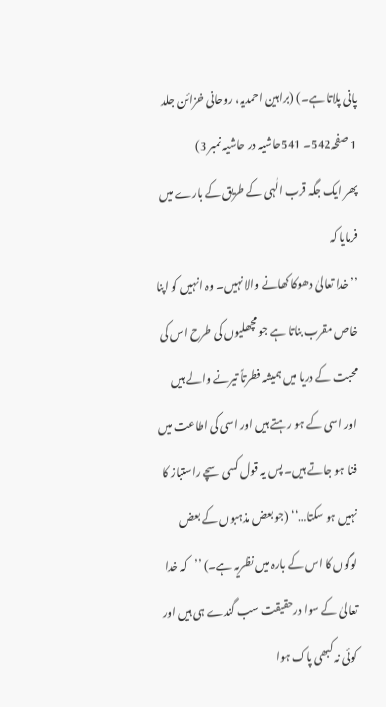پانی پلاتا ہے۔) (براہین احمدیہ، روحانی خزائن جلد 1 صفحہ542۔ 541حاشیہ در حاشیہ نمبر 3)
پھر ایک جگہ قرب الٰہی کے طریق کے بارے میں فرمایا کہ
’’خدا تعالیٰ دھوکا کھانے والا نہیں۔ وہ انہیں کو اپنا خاص مقرب بناتا ہے جو مچھلیوں کی طرح اس کی محبت کے دریا میں ہمیشہ فطرتاً تیرنے والے ہیں اور اسی کے ہو رہتے ہیں اور اسی کی اطاعت میں فنا ہو جاتے ہیں۔ پس یہ قول کسی سچے راستباز کا نہیں ہو سکتا…‘‘ (جو بعض مذہبوں کے بعض لوگوں کا اس کے بارہ میں نظریہ ہے۔) ’’کہ خدا تعالیٰ کے سوا درحقیقت سب گندے ہی ہیں اور کوئی نہ کبھی پاک ہوا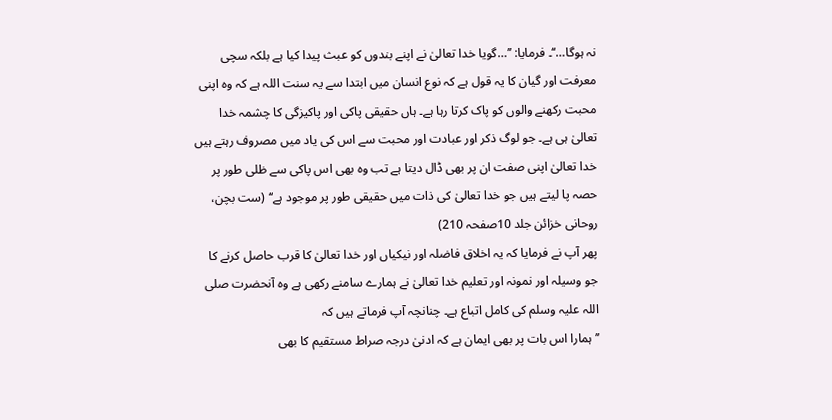نہ ہوگا…‘‘۔ فرمایا: ’’…گویا خدا تعالیٰ نے اپنے بندوں کو عبث پیدا کیا ہے بلکہ سچی معرفت اور گیان کا یہ قول ہے کہ نوع انسان میں ابتدا سے یہ سنت اللہ ہے کہ وہ اپنی محبت رکھنے والوں کو پاک کرتا رہا ہے۔ ہاں حقیقی پاکی اور پاکیزگی کا چشمہ خدا تعالیٰ ہی ہے۔ جو لوگ ذکر اور عبادت اور محبت سے اس کی یاد میں مصروف رہتے ہیں خدا تعالیٰ اپنی صفت ان پر بھی ڈال دیتا ہے تب وہ بھی اس پاکی سے ظلی طور پر حصہ پا لیتے ہیں جو خدا تعالیٰ کی ذات میں حقیقی طور پر موجود ہے‘‘ (ست بچن، روحانی خزائن جلد 10صفحہ 210)
پھر آپ نے فرمایا کہ یہ اخلاق فاضلہ اور نیکیاں اور خدا تعالیٰ کا قرب حاصل کرنے کا جو وسیلہ اور نمونہ اور تعلیم خدا تعالیٰ نے ہمارے سامنے رکھی ہے وہ آنحضرت صلی اللہ علیہ وسلم کی کامل اتباع ہے۔ چنانچہ آپ فرماتے ہیں کہ
’’ہمارا اس بات پر بھی ایمان ہے کہ ادنیٰ درجہ صراط مستقیم کا بھی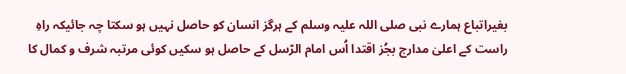بغیراتباع ہمارے نبی صلی اللہ علیہ وسلم کے ہرگز انسان کو حاصل نہیں ہو سکتا چہ جائیکہ راہِ راست کے اعلیٰ مدارج بجُز اقتدا اُس امام الرّسل کے حاصل ہو سکیں کوئی مرتبہ شرف و کمال کا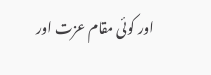اور کوئی مقام عزت اور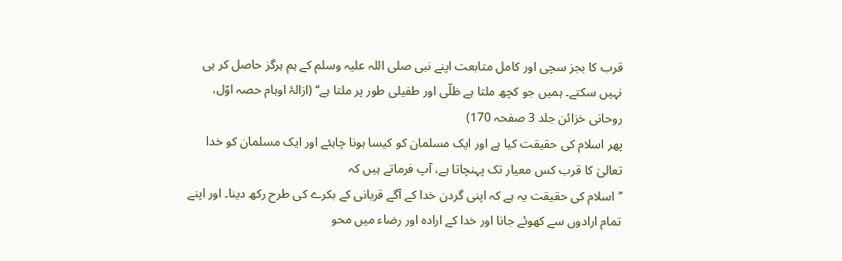قرب کا بجز سچی اور کامل متابعت اپنے نبی صلی اللہ علیہ وسلم کے ہم ہرگز حاصل کر ہی نہیں سکتے۔ ہمیں جو کچھ ملتا ہے ظلّی اور طفیلی طور پر ملتا ہے‘‘ (ازالۂ اوہام حصہ اوّل، روحانی خزائن جلد 3 صفحہ 170)
پھر اسلام کی حقیقت کیا ہے اور ایک مسلمان کو کیسا ہونا چاہئے اور ایک مسلمان کو خدا تعالیٰ کا قرب کس معیار تک پہنچاتا ہے، آپ فرماتے ہیں کہ
’’اسلام کی حقیقت یہ ہے کہ اپنی گردن خدا کے آگے قربانی کے بکرے کی طرح رکھ دینا۔ اور اپنے تمام ارادوں سے کھوئے جانا اور خدا کے ارادہ اور رضاء میں محو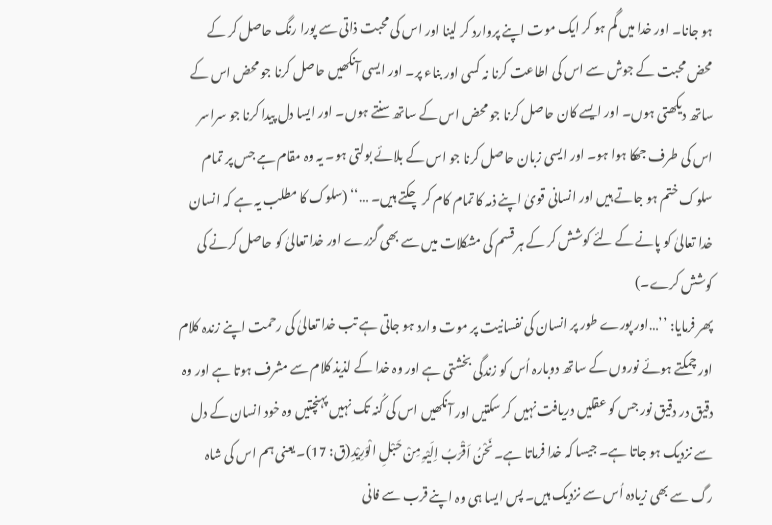ہو جانا۔ اور خدا میں گُم ہو کر ایک موت اپنے پروارد کر لینا اور اس کی محبت ذاتی سے پورا رنگ حاصل کر کے محض محبت کے جوش سے اس کی اطاعت کرنا نہ کسی اور بناء پر۔ اور ایسی آنکھیں حاصل کرنا جو محض اس کے ساتھ دیکھتی ہوں۔ اور ایسے کان حاصل کرنا جو محض اس کے ساتھ سنتے ہوں۔ اور ایسا دل پیدا کرنا جو سراسر اس کی طرف جھکا ہوا ہو۔ اور ایسی زبان حاصل کرنا جو اس کے بلائے بولتی ہو۔ یہ وہ مقام ہے جس پر تمام سلوک ختم ہو جاتے ہیں اور انسانی قویٰ اپنے ذمہ کا تمام کام کر چکتے ہیں۔ …‘‘ (سلوک کا مطلب یہ ہے کہ انسان خدا تعالیٰ کو پانے کے لئے کوشش کر کے ہر قسم کی مشکلات میں سے بھی گزرے اور خدا تعالیٰ کو حاصل کرنے کی کوشش کرے۔)
پھر فرمایا: ’’…اور پورے طور پر انسان کی نفسانیت پر موت وارد ہو جاتی ہے تب خدا تعالیٰ کی رحمت اپنے زندہ کلام اور چمکتے ہوئے نوروں کے ساتھ دوبارہ اُس کو زندگی بخشتی ہے اور وہ خدا کے لذیذ کلام سے مشرف ہوتا ہے اور وہ دقیق در دقیق نور جس کو عقلیں دریافت نہیں کر سکتیں اور آنکھیں اس کی کُنہ تک نہیں پہنچتیں وہ خود انسان کے دل سے نزدیک ہو جاتا ہے۔ جیسا کہ خدا فرماتا ہے۔ نَحْنُ اَقْرَبُ اِلَیْہِ مِنْ حَبْلِ الْوَرِیْدِ(ق: 17)۔ یعنی ہم اس کی شاہ رگ سے بھی زیادہ اُس سے نزدیک ہیں۔ پس ایسا ہی وہ اپنے قرب سے فانی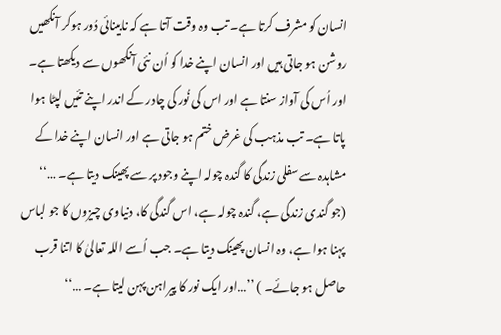انسان کو مشرف کرتا ہے۔ تب وہ وقت آتا ہے کہ نابینائی دُور ہوکر آنکھیں روشن ہو جاتی ہیں اور انسان اپنے خدا کو اُن نئی آنکھوں سے دیکھتا ہے۔ اور اُس کی آواز سنتا ہے اور اس کی نُور کی چادر کے اندر اپنے تئیں لپٹا ہوا پاتا ہے۔ تب مذہب کی غرض ختم ہو جاتی ہے اور انسان اپنے خدا کے مشاہدہ سے سفلی زندگی کا گندہ چولہ اپنے وجود پر سے پھینک دیتا ہے۔ …‘‘ (جو گندی زندگی ہے، گندہ چولہ ہے، اس گندگی کا، دنیاوی چیزوں کا جو لباس پہنا ہوا ہے، وہ انسان پھینک دیتا ہے۔ جب اُسے اللہ تعالیٰ کا اتنا قرب حاصل ہو جائے۔ ) ’’…اور ایک نور کا پیراہن پہن لیتا ہے۔ …‘‘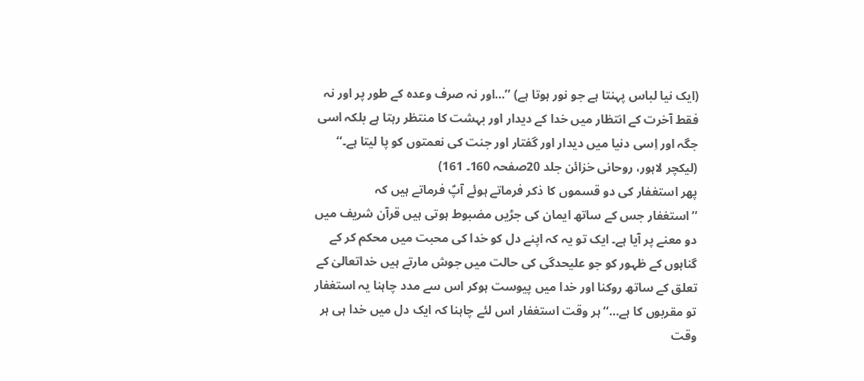(ایک نیا لباس پہنتا ہے جو نور ہوتا ہے) ’’…اور نہ صرف وعدہ کے طور پر اور نہ فقط آخرت کے انتظار میں خدا کے دیدار اور بہشت کا منتظر رہتا ہے بلکہ اسی جگہ اور اِسی دنیا میں دیدار اور گفتار اور جنت کی نعمتوں کو پا لیتا ہے۔‘‘ (لیکچر لاہور، روحانی خزائن جلد 20صفحہ 160۔ 161)
پھر استغفار کی دو قسموں کا ذکر فرماتے ہوئے آپؑ فرماتے ہیں کہ
’’استغفار جس کے ساتھ ایمان کی جڑیں مضبوط ہوتی ہیں قرآن شریف میں دو معنے پر آیا ہے۔ ایک تو یہ کہ اپنے دل کو خدا کی محبت میں محکم کر کے گناہوں کے ظہور کو جو علیحدگی کی حالت میں جوش مارتے ہیں خداتعالیٰ کے تعلق کے ساتھ روکنا اور خدا میں پیوست ہوکر اس سے مدد چاہنا یہ استغفار تو مقربوں کا ہے…‘‘ ہر وقت استغفار اس لئے چاہنا کہ ایک دل میں خدا ہی ہر وقت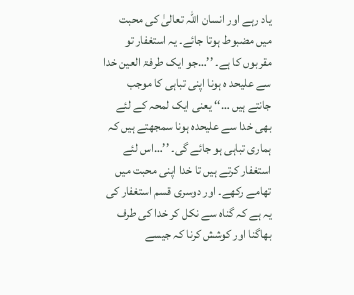یاد رہے اور انسان اللہ تعالیٰ کی محبت میں مضبوط ہوتا جائے۔ یہ استغفار تو مقربوں کا ہے۔ ’’…جو ایک طرفۃ العین خدا سے علیحد ہ ہونا اپنی تباہی کا موجب جانتے ہیں …‘‘ یعنی ایک لمحہ کے لئے بھی خدا سے علیحدہ ہونا سمجھتے ہیں کہ ہماری تباہی ہو جائے گی۔ ’’…اس لئے استغفار کرتے ہیں تا خدا اپنی محبت میں تھامے رکھے۔ اور دوسری قسم استغفار کی یہ ہے کہ گناہ سے نکل کر خدا کی طرف بھاگنا اور کوشش کرنا کہ جیسے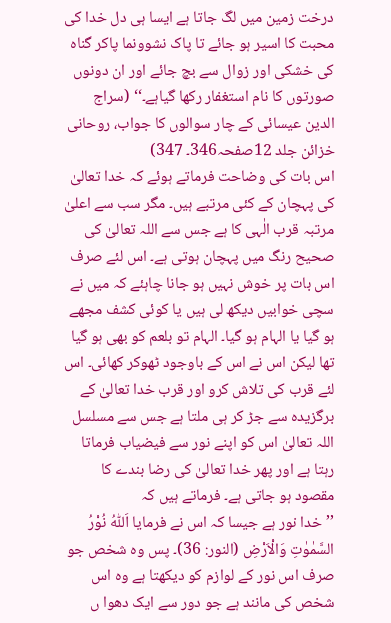درخت زمین میں لگ جاتا ہے ایسا ہی دل خدا کی محبت کا اسیر ہو جائے تا پاک نشوونما پاکر گناہ کی خشکی اور زوال سے بچ جائے اور ان دونوں صورتوں کا نام استغفار رکھا گیاہے۔‘‘ (سراج الدین عیسائی کے چار سوالوں کا جواب، روحانی خزائن جلد 12صفحہ346۔ 347)
اس بات کی وضاحت فرماتے ہوئے کہ خدا تعالیٰ کی پہچان کے کئی مرتبے ہیں۔ مگر سب سے اعلیٰ مرتبہ قرب الٰہی کا ہے جس سے اللہ تعالیٰ کی صحیح رنگ میں پہچان ہوتی ہے۔ اس لئے صرف اس بات پر خوش نہیں ہو جانا چاہئے کہ میں نے سچی خوابیں دیکھ لی ہیں یا کوئی کشف مجھے ہو گیا یا الہام ہو گیا۔ الہام تو بلعم کو بھی ہو گیا تھا لیکن اس نے اس کے باوجود ٹھوکر کھائی۔ اس لئے قرب کی تلاش کرو اور قرب خدا تعالیٰ کے برگزیدہ سے جڑ کر ہی ملتا ہے جس سے مسلسل اللہ تعالیٰ اس کو اپنے نور سے فیضیاب فرماتا رہتا ہے اور پھر خدا تعالیٰ کی رضا بندے کا مقصود ہو جاتی ہے۔ فرماتے ہیں کہ
’’خدا نور ہے جیسا کہ اس نے فرمایا اَللّٰہُ نُوْرُ السَّمٰوٰتِ وَالْاَرْضِ (النور: 36)۔ پس وہ شخص جو صرف اس نور کے لوازم کو دیکھتا ہے وہ اس شخص کی مانند ہے جو دور سے ایک دھوا ں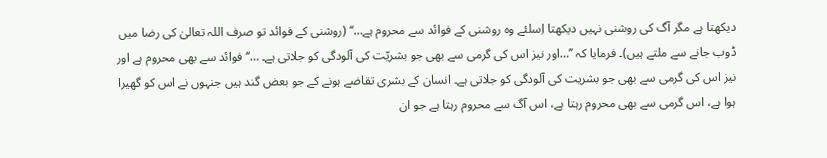دیکھتا ہے مگر آگ کی روشنی نہیں دیکھتا اِسلئے وہ روشنی کے فوائد سے محروم ہے…‘‘ (روشنی کے فوائد تو صرف اللہ تعالیٰ کی رضا میں ڈوب جانے سے ملتے ہیں)۔ فرمایا کہ ’’…اور نیز اس کی گرمی سے بھی جو بشریّت کی آلودگی کو جلاتی ہے۔ …‘‘ فوائد سے بھی محروم ہے اور نیز اس کی گرمی سے بھی جو بشریت کی آلودگی کو جلاتی ہے۔ انسان کے بشری تقاضے ہونے کے جو بعض گند ہیں جنہوں نے اس کو گھیرا ہوا ہے، اس گرمی سے بھی محروم رہتا ہے، اس آگ سے محروم رہتا ہے جو ان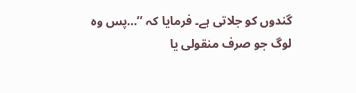گندوں کو جلاتی ہے۔ فرمایا کہ ’’…پس وہ لوگ جو صرف منقولی یا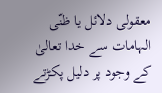معقولی دلائل یا ظنّی الہامات سے خدا تعالیٰ کے وجود پر دلیل پکڑتے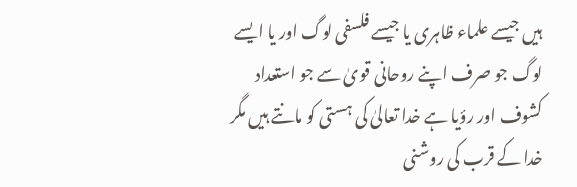ہیں جیسے علماء ظاہری یا جیسے فلسفی لوگ اور یا ایسے لوگ جو صرف اپنے روحانی قویٰ سے جو استعداد کشوف اور رؤیا ہے خدا تعالیٰ کی ہستی کو مانتے ہیں مگر خدا کے قرب کی روشنی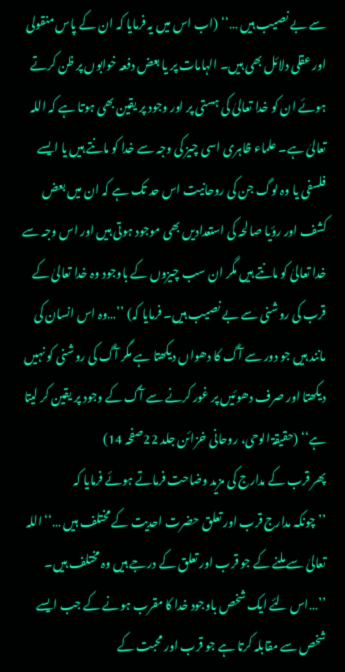سے بے نصیب ہیں …‘‘ (اب اس میں یہ فرمایا کہ ان کے پاس منقولی اور عقلی دلائل بھی ہیں۔ الہامات پر یا بعض دفعہ خوابوں پر ظن کرتے ہوئے ان کو خدا تعالیٰ کی ہستی پر اور وجود پر یقین بھی ہوتا ہے کہ اللہ تعالیٰ ہے۔ علماء ظاہری اسی چیز کی وجہ سے خدا کو مانتے ہیں یا ایسے فلسفی یا وہ لوگ جن کی روحانیت اس حد تک ہے کہ ان میں بعض کشف اور رؤیا صالحہ کی استعدادیں بھی موجود ہوتی ہیں اور اس وجہ سے خدا تعالیٰ کو مانتے ہیں مگر ان سب چیزوں کے باوجود وہ خدا تعالیٰ کے قرب کی روشنی سے بے نصیب ہیں۔ فرمایا کہ) ’’…وہ اس انسان کی مانند ہیں جو دور سے آگ کا دھواں دیکھتا ہے مگر آگ کی روشنی کو نہیں دیکھتا اور صرف دھوئیں پر غور کرنے سے آگ کے وجود پر یقین کر لیتا ہے‘‘ (حقیقۃ الوحی، روحانی خزائن جلد 22صفحہ 14)
پھر قرب کے مدارج کی مزید وضاحت فرماتے ہوئے فرمایا کہ
’’چونکہ مدارج قرب اور تعلق حضرت احدیت کے مختلف ہیں …‘‘اللہ تعالیٰ سے ملنے کے جو قرب اور تعلق کے درجے ہیں وہ مختلف ہیں۔ ’’…اس لئے ایک شخص باوجود خدا کا مقرب ہونے کے جب ایسے شخص سے مقابلہ کرتا ہے جو قرب اور محبت کے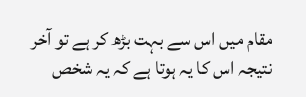مقام میں اس سے بہت بڑھ کر ہے تو آخر نتیجہ اس کا یہ ہوتا ہے کہ یہ شخص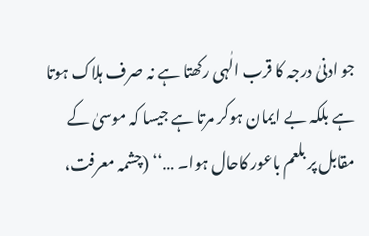جو ادنیٰ درجہ کا قرب الٰہی رکھتا ہے نہ صرف ہلاک ہوتا ہے بلکہ بے ایمان ہوکر مرتا ہے جیسا کہ موسیٰ کے مقابل پر بلعم باعور کاحال ہوا۔ …‘‘ (چشمہ معرفت،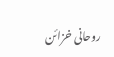روحانی خزائن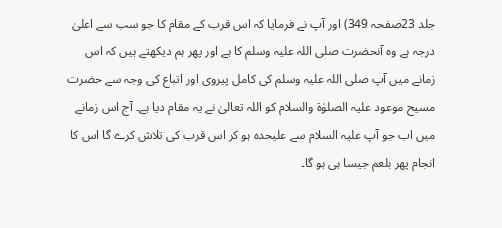جلد 23صفحہ 349) اور آپ نے فرمایا کہ اس قرب کے مقام کا جو سب سے اعلیٰ درجہ ہے وہ آنحضرت صلی اللہ علیہ وسلم کا ہے اور پھر ہم دیکھتے ہیں کہ اس زمانے میں آپ صلی اللہ علیہ وسلم کی کامل پیروی اور اتباع کی وجہ سے حضرت مسیح موعود علیہ الصلوٰۃ والسلام کو اللہ تعالیٰ نے یہ مقام دیا ہے۔ آج اس زمانے میں اب جو آپ علیہ السلام سے علیحدہ ہو کر اس قرب کی تلاش کرے گا اس کا انجام پھر بلعم جیسا ہی ہو گا۔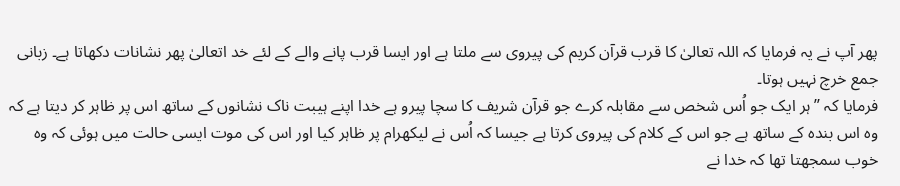پھر آپ نے یہ فرمایا کہ اللہ تعالیٰ کا قرب قرآن کریم کی پیروی سے ملتا ہے اور ایسا قرب پانے والے کے لئے خد اتعالیٰ پھر نشانات دکھاتا ہے۔ زبانی جمع خرچ نہیں ہوتا۔
فرمایا کہ ’’ہر ایک جو اُس شخص سے مقابلہ کرے جو قرآن شریف کا سچا پیرو ہے خدا اپنے ہیبت ناک نشانوں کے ساتھ اس پر ظاہر کر دیتا ہے کہ وہ اس بندہ کے ساتھ ہے جو اس کے کلام کی پیروی کرتا ہے جیسا کہ اُس نے لیکھرام پر ظاہر کیا اور اس کی موت ایسی حالت میں ہوئی کہ وہ خوب سمجھتا تھا کہ خدا نے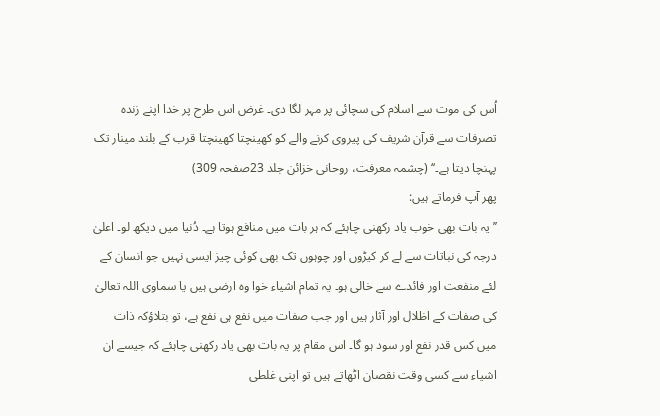اُس کی موت سے اسلام کی سچائی پر مہر لگا دی۔ غرض اس طرح پر خدا اپنے زندہ تصرفات سے قرآن شریف کی پیروی کرنے والے کو کھینچتا کھینچتا قرب کے بلند مینار تک پہنچا دیتا ہے۔‘‘ (چشمہ معرفت، روحانی خزائن جلد 23صفحہ 309)
پھر آپ فرماتے ہیں:
’’یہ بات بھی خوب یاد رکھنی چاہئے کہ ہر بات میں منافع ہوتا ہے۔ دُنیا میں دیکھ لو۔ اعلیٰ درجہ کی نباتات سے لے کر کیڑوں اور چوہوں تک بھی کوئی چیز ایسی نہیں جو انسان کے لئے منفعت اور فائدے سے خالی ہو۔ یہ تمام اشیاء خوا وہ ارضی ہیں یا سماوی اللہ تعالیٰ کی صفات کے اظلال اور آثار ہیں اور جب صفات میں نفع ہی نفع ہے، تو بتلاؤکہ ذات میں کس قدر نفع اور سود ہو گا۔ اس مقام پر یہ بات بھی یاد رکھنی چاہئے کہ جیسے ان اشیاء سے کسی وقت نقصان اٹھاتے ہیں تو اپنی غلطی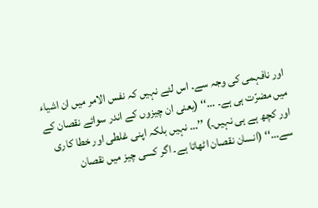اور نافہمی کی وجہ سے۔ اس لئے نہیں کہ نفس الامر میں ان اشیاء میں مضرّت ہی ہے۔ …‘‘ (یعنی ان چیزوں کے اندر سوائے نقصان کے اور کچھ ہے ہی نہیں۔) ’’… نہیں بلکہ اپنی غلطی اور خطا کاری سے…‘‘ (انسان نقصان اٹھاتا ہے۔ اگر کسی چیز میں نقصان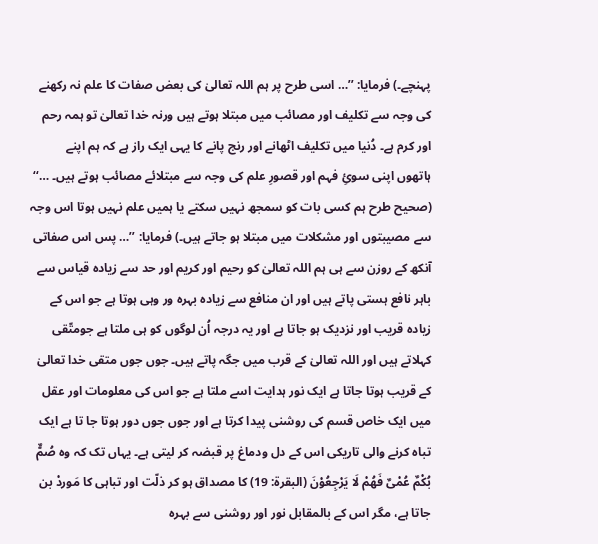پہنچے۔) فرمایا: ’’… اسی طرح پر ہم اللہ تعالیٰ کی بعض صفات کا علم نہ رکھنے کی وجہ سے تکلیف اور مصائب میں مبتلا ہوتے ہیں ورنہ خدا تعالیٰ تو ہمہ رحم اور کرم ہے۔ دُنیا میں تکلیف اٹھانے اور رنج پانے کا یہی ایک راز ہے کہ ہم اپنے ہاتھوں اپنی سوئِ فہم اور قصورِ علم کی وجہ سے مبتلائے مصائب ہوتے ہیں۔ …‘‘ (صحیح طرح ہم کسی بات کو سمجھ نہیں سکتے یا ہمیں علم نہیں ہوتا اس وجہ سے مصیبتوں اور مشکلات میں مبتلا ہو جاتے ہیں۔) فرمایا: ’’… پس اس صفاتی آنکھ کے روزن سے ہی ہم اللہ تعالیٰ کو رحیم اور کریم اور حد سے زیادہ قیاس سے باہر نافع ہستی پاتے ہیں اور ان منافع سے زیادہ بہرہ ور وہی ہوتا ہے جو اس کے زیادہ قریب اور نزدیک ہو جاتا ہے اور یہ درجہ اُن لوگوں کو ہی ملتا ہے جومتّقی کہلاتے ہیں اور اللہ تعالیٰ کے قرب میں جگہ پاتے ہیں۔ جوں جوں متقی خدا تعالیٰ کے قریب ہوتا جاتا ہے ایک نور ہدایت اسے ملتا ہے جو اس کی معلومات اور عقل میں ایک خاص قسم کی روشنی پیدا کرتا ہے اور جوں جوں دور ہوتا جا تا ہے ایک تباہ کرنے والی تاریکی اس کے دل ودماغ پر قبضہ کر لیتی ہے۔ یہاں تک کہ وہ صُمٌّ بُکْمٌ عُمْیٌ فَھُمْ لَا یَرْجِعُوْنَ (البقرۃ: 19) کا مصداق ہو کر ذلّت اور تباہی کا مَوردْ بن جاتا ہے، مگر اس کے بالمقابل نور اور روشنی سے بہرہ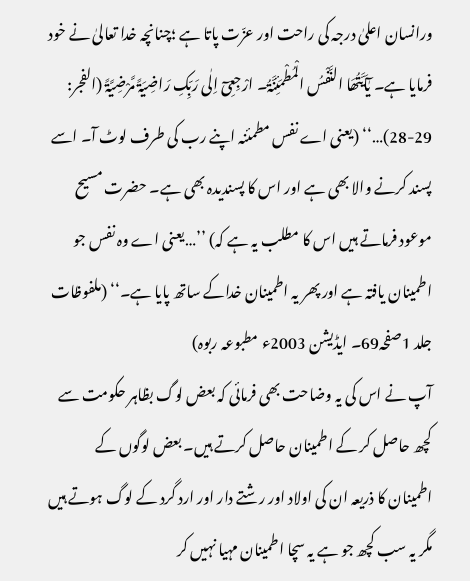ورانسان اعلیٰ درجہ کی راحت اور عزّت پاتا ہے ؛چنانچہ خدا تعالیٰ نے خود فرمایا ہے۔ یٰٓاَیَّتُھَا النَّفْسُ الْمُطْمَئِنَّۃُ۔ ارْجِعِیٓ اِلٰی رَبِّکِ رَاضِیَۃً مَّرْضِیَّۃً (الفجر: 29-28)…‘‘ (یعنی اے نفس مطمئنہ اپنے رب کی طرف لوٹ آ۔ اسے پسند کرنے والا بھی ہے اور اس کا پسندیدہ بھی ہے۔ حضرت مسیح موعود فرماتے ہیں اس کا مطلب یہ ہے کہ) ’’…یعنی اے وہ نفس جو اطمینان یافتہ ہے اور پھر یہ اطمینان خداکے ساتھ پایا ہے۔‘‘ (ملفوظات جلد 1صفحہ69۔ ایڈیشن 2003ء مطبوعہ ربوہ)
آپ نے اس کی یہ وضاحت بھی فرمائی کہ بعض لوگ بظاہر حکومت سے کچھ حاصل کر کے اطمینان حاصل کرتے ہیں۔ بعض لوگوں کے اطمینان کا ذریعہ ان کی اولاد اور رشتے دار اور ارد گرد کے لوگ ہوتے ہیں مگر یہ سب کچھ جو ہے یہ سچا اطمینان مہیا نہیں کر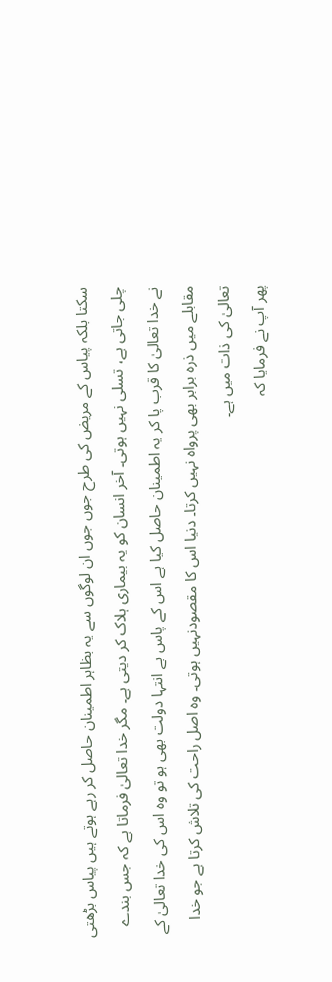سکتا بلکہ پیاس کے مریض کی طرح جوں جوں ان لوگوں سے یہ بظاہر اطمینان حاصل کر رہے ہوتے ہیں پیاس بڑھتی چلی جاتی ہے، تسلی نہیں ہوتی۔ آخر انسان کو یہ بیماری ہلاک کر دیتی ہے۔ مگر خدا تعالیٰ فرماتا ہے کہ جس بندے نے خدا تعالیٰ کا قرب پا کر یہ اطمینان حاصل کیا ہے اس کے پاس بے انتہا دولت بھی ہو تو وہ اس کی خدا تعالیٰ کے مقابلے میں ذرہ برابر بھی پرواہ نہیں کرتا۔ دنیا اس کا مقصودنہیں ہوتی۔ وہ اصل راحت کی تلاش کرتا ہے جو خدا تعالیٰ کی ذات میں ہے۔
پھر آپ نے فرمایا کہ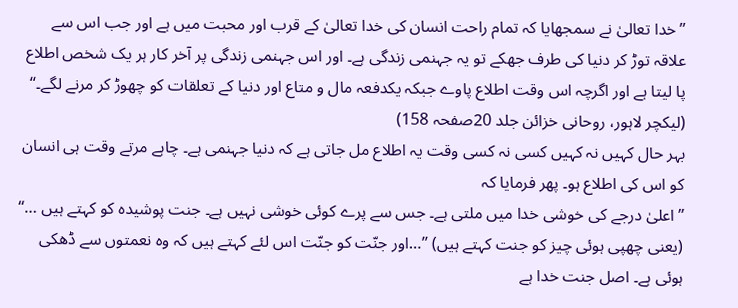’’خدا تعالیٰ نے سمجھایا کہ تمام راحت انسان کی خدا تعالیٰ کے قرب اور محبت میں ہے اور جب اس سے علاقہ توڑ کر دنیا کی طرف جھکے تو یہ جہنمی زندگی ہے۔ اور اس جہنمی زندگی پر آخر کار ہر یک شخص اطلاع پا لیتا ہے اور اگرچہ اس وقت اطلاع پاوے جبکہ یکدفعہ مال و متاع اور دنیا کے تعلقات کو چھوڑ کر مرنے لگے۔‘‘ (لیکچر لاہور، روحانی خزائن جلد 20صفحہ 158)
بہر حال کہیں نہ کہیں کسی نہ کسی وقت یہ اطلاع مل جاتی ہے کہ دنیا جہنمی ہے۔ چاہے مرتے وقت ہی انسان کو اس کی اطلاع ہو۔ پھر فرمایا کہ
’’اعلیٰ درجے کی خوشی خدا میں ملتی ہے۔ جس سے پرے کوئی خوشی نہیں ہے۔ جنت پوشیدہ کو کہتے ہیں …‘‘ (یعنی چھپی ہوئی چیز کو جنت کہتے ہیں) ’’…اور جنّت کو جنّت اس لئے کہتے ہیں کہ وہ نعمتوں سے ڈھکی ہوئی ہے۔ اصل جنت خدا ہے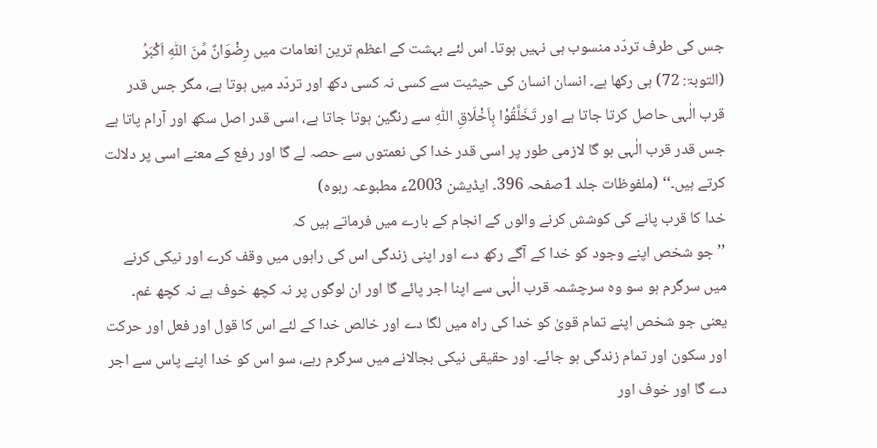جس کی طرف تردّد منسوب ہی نہیں ہوتا۔ اس لئے بہشت کے اعظم ترین انعامات میں رِضْوَانٌ مِّنَ اللّٰہِ اَکْبَرُ (التوبۃ: 72) ہی رکھا ہے۔ انسان انسان کی حیثیت سے کسی نہ کسی دکھ اور تردّد میں ہوتا ہے، مگر جس قدر قرب الٰہی حاصل کرتا جاتا ہے اور تَخَلَّقُوْا بِاَخْلَاقِ اللّٰہِ سے رنگین ہوتا جاتا ہے، اسی قدر اصل سکھ اور آرام پاتا ہے جس قدر قرب الٰہی ہو گا لازمی طور پر اسی قدر خدا کی نعمتوں سے حصہ لے گا اور رفع کے معنے اسی پر دلالت کرتے ہیں۔‘‘ (ملفوظات جلد 1صفحہ 396۔ ایڈیشن 2003ء مطبوعہ ربوہ)
خدا کا قرب پانے کی کوشش کرنے والوں کے انجام کے بارے میں فرماتے ہیں کہ
’’جو شخص اپنے وجود کو خدا کے آگے رکھ دے اور اپنی زندگی اس کی راہوں میں وقف کرے اور نیکی کرنے میں سرگرم ہو سو وہ سرچشمہ قرب الٰہی سے اپنا اجر پائے گا اور ان لوگوں پر نہ کچھ خوف ہے نہ کچھ غم۔ یعنی جو شخص اپنے تمام قویٰ کو خدا کی راہ میں لگا دے اور خالص خدا کے لئے اس کا قول اور فعل اور حرکت اور سکون اور تمام زندگی ہو جائے۔ اور حقیقی نیکی بجالانے میں سرگرم رہے، سو اس کو خدا اپنے پاس سے اجر دے گا اور خوف اور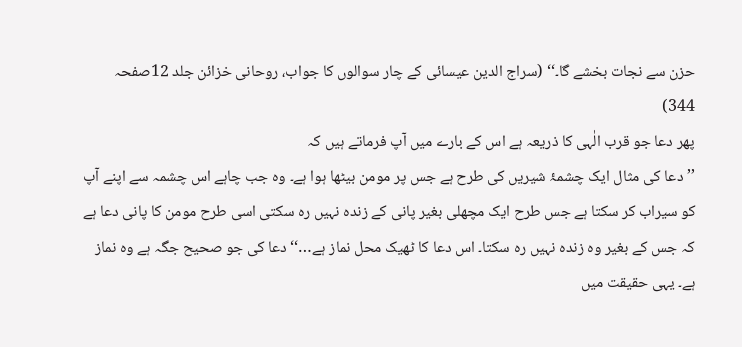حزن سے نجات بخشے گا۔‘‘ (سراج الدین عیسائی کے چار سوالوں کا جواب، روحانی خزائن جلد 12صفحہ 344)
پھر دعا جو قرب الٰہی کا ذریعہ ہے اس کے بارے میں آپ فرماتے ہیں کہ
’’دعا کی مثال ایک چشمۂ شیریں کی طرح ہے جس پر مومن بیٹھا ہوا ہے۔ وہ جب چاہے اس چشمہ سے اپنے آپ کو سیراب کر سکتا ہے جس طرح ایک مچھلی بغیر پانی کے زندہ نہیں رہ سکتی اسی طرح مومن کا پانی دعا ہے کہ جس کے بغیر وہ زندہ نہیں رہ سکتا۔ اس دعا کا ٹھیک محل نماز ہے…‘‘ دعا کی جو صحیح جگہ ہے وہ نماز ہے۔ یہی حقیقت میں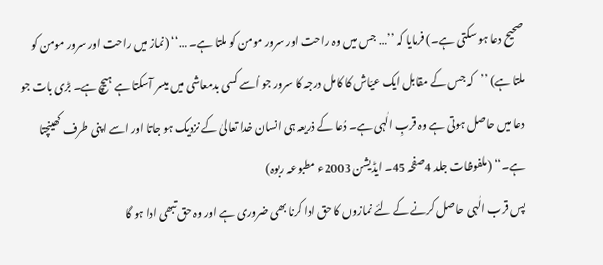صحیح دعا ہو سکتی ہے۔) فرمایا کہ ’’… جس میں وہ راحت اور سرور مومن کو ملتا ہے۔ …‘‘ (نماز میں راحت اور سرور مومن کو ملتا ہے) ’’کہ جس کے مقابل ایک عیّاش کا کامل درجہ کا سرور جو اُسے کسی بدمعاشی میں میسر آسکتا ہے ہیچ ہے۔ بڑی بات جو دعا میں حاصل ہوتی ہے وہ قربِ الٰہی ہے۔ دُعا کے ذریعہ ہی انسان خدا تعالیٰ کے نزدیک ہو جاتا اور اسے اپنی طرف کھینچتا ہے۔‘‘ (ملفوظات جلد 4صفحہ 45۔ ایڈیشن 2003ء مطبوعہ ربوہ)
پس قرب الٰہی حاصل کرنے کے لئے نمازوں کا حق ادا کرنا بھی ضروری ہے اور وہ حق تبھی ادا ہو گا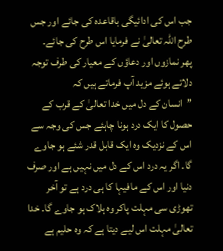جب اس کی ادائیگی باقاعدہ کی جائے اور جس طرح اللہ تعالیٰ نے فرمایا اس طرح کی جائے۔
پھر نمازوں اور دعاؤں کے معیار کی طرف توجہ دلاتے ہوئے مزید آپ فرماتے ہیں کہ
’’انسان کے دل میں خدا تعالیٰ کے قرب کے حصول کا ایک درد ہونا چاہئے جس کی وجہ سے اس کے نزدیک وہ ایک قابل قدر شئے ہو جاوے گا۔ اگر یہ درد اس کے دل میں نہیں ہے اور صرف دنیا اور اس کے مافیہا کا ہی درد ہے تو آخر تھوڑی سی مہلت پاکر وہ ہلاک ہو جاوے گا۔ خدا تعالیٰ مہلت اس لیے دیتا ہے کہ وہ حلیم ہے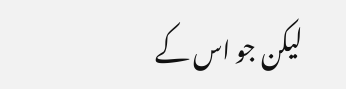لیکن جو اس کے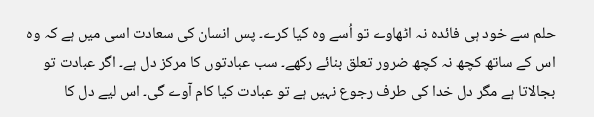حلم سے خود ہی فائدہ نہ اٹھاوے تو اُسے وہ کیا کرے۔ پس انسان کی سعادت اسی میں ہے کہ وہ اس کے ساتھ کچھ نہ کچھ ضرور تعلق بنائے رکھے۔ سب عبادتوں کا مرکز دل ہے۔ اگر عبادت تو بجالاتا ہے مگر دل خدا کی طرف رجوع نہیں ہے تو عبادت کیا کام آوے گی۔ اس لیے دل کا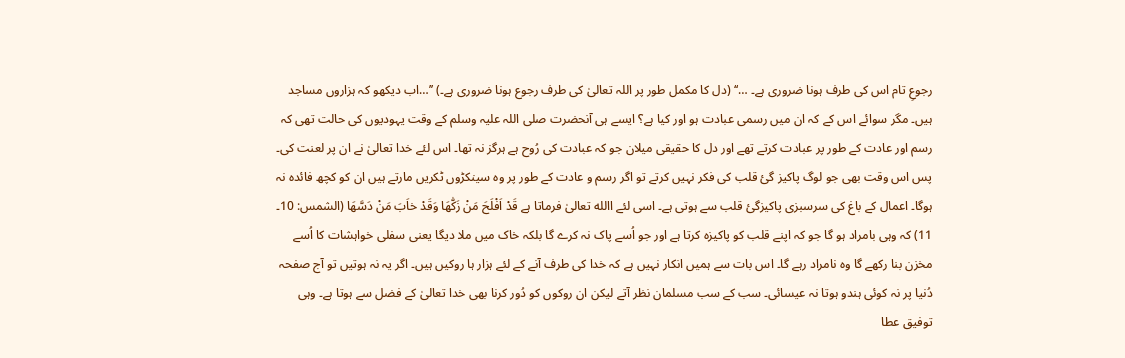رجوعِ تام اس کی طرف ہونا ضروری ہے۔ …‘‘ (دل کا مکمل طور پر اللہ تعالیٰ کی طرف رجوع ہونا ضروری ہے۔) ’’…اب دیکھو کہ ہزاروں مساجد ہیں۔ مگر سوائے اس کے کہ ان میں رسمی عبادت ہو اور کیا ہے؟ ایسے ہی آنحضرت صلی اللہ علیہ وسلم کے وقت یہودیوں کی حالت تھی کہ رسم اور عادت کے طور پر عبادت کرتے تھے اور دل کا حقیقی میلان جو کہ عبادت کی رُوح ہے ہرگز نہ تھا۔ اس لئے خدا تعالیٰ نے ان پر لعنت کی۔ پس اس وقت بھی جو لوگ پاکیز گیٔ قلب کی فکر نہیں کرتے تو اگر رسم و عادت کے طور پر وہ سینکڑوں ٹکریں مارتے ہیں ان کو کچھ فائدہ نہ ہوگا۔ اعمال کے باغ کی سرسبزی پاکیزگیٔ قلب سے ہوتی ہے۔ اسی لئے االله تعالیٰ فرماتا ہے قَدْ اَفْلَحَ مَنْ زَکّٰھَا وَقَدْ خاَبَ مَنْ دَسَّھَا (الشمس: 10۔ 11) کہ وہی بامراد ہو گا جو کہ اپنے قلب کو پاکیزہ کرتا ہے اور جو اُسے پاک نہ کرے گا بلکہ خاک میں ملا دیگا یعنی سفلی خواہشات کا اُسے مخزن بنا رکھے گا وہ نامراد رہے گا۔ اس بات سے ہمیں انکار نہیں ہے کہ خدا کی طرف آنے کے لئے ہزار ہا روکیں ہیں۔ اگر یہ نہ ہوتیں تو آج صفحہ دُنیا پر نہ کوئی ہندو ہوتا نہ عیسائی۔ سب کے سب مسلمان نظر آتے لیکن ان روکوں کو دُور کرنا بھی خدا تعالیٰ کے فضل سے ہوتا ہے۔ وہی توفیق عطا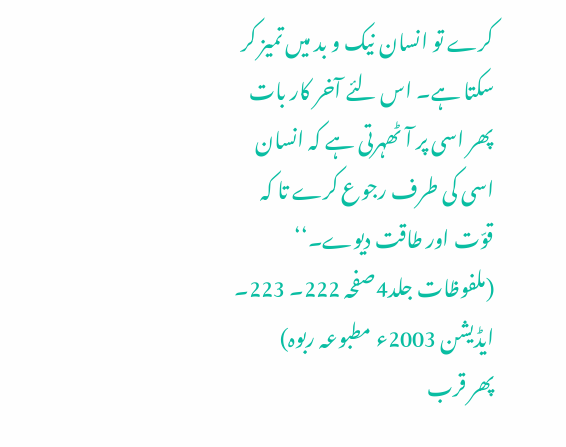کرے تو انسان نیک و بد میں تمیز کر سکتا ہے۔ اس لئے آخر کار بات پھر اسی پر آٹھہرتی ہے کہ انسان اسی کی طرف رجوع کرے تا کہ قوّت اور طاقت دیوے۔‘‘ (ملفوظات جلد4صفحہ 222۔ 223۔ ایڈیشن 2003ء مطبوعہ ربوہ)
پھر قرب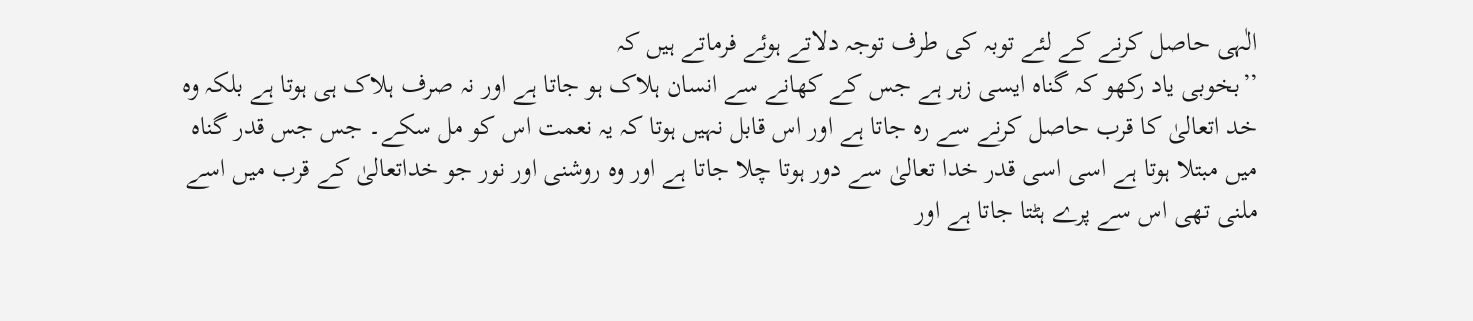الٰہی حاصل کرنے کے لئے توبہ کی طرف توجہ دلاتے ہوئے فرماتے ہیں کہ
’’بخوبی یاد رکھو کہ گناہ ایسی زہر ہے جس کے کھانے سے انسان ہلاک ہو جاتا ہے اور نہ صرف ہلاک ہی ہوتا ہے بلکہ وہ خد اتعالیٰ کا قرب حاصل کرنے سے رہ جاتا ہے اور اس قابل نہیں ہوتا کہ یہ نعمت اس کو مل سکے۔ جس جس قدر گناہ میں مبتلا ہوتا ہے اسی اسی قدر خدا تعالیٰ سے دور ہوتا چلا جاتا ہے اور وہ روشنی اور نور جو خداتعالیٰ کے قرب میں اسے ملنی تھی اس سے پرے ہٹتا جاتا ہے اور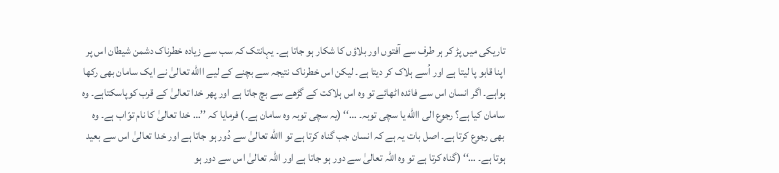تاریکی میں پڑ کر ہر طرف سے آفتوں اور بلاؤں کا شکار ہو جاتا ہے۔ یہانتک کہ سب سے زیادہ خطرناک دشمن شیطان اس پر اپنا قابو پا لیتا ہے اور اُسے ہلاک کر دیتا ہے۔ لیکن اس خطرناک نتیجہ سے بچنے کے لیے االله تعالیٰ نے ایک سامان بھی رکھا ہواہے۔ اگر انسان اس سے فائدہ اٹھائے تو وہ اس ہلاکت کے گڑھے سے بچ جاتا ہے اور پھر خدا تعالیٰ کے قرب کوپاسکتاہے۔ وہ سامان کیا ہے؟ رجوع الی االله یا سچی توبہ۔ …‘‘ (یہ سچی توبہ وہ سامان ہے۔) فرمایا کہ ’’… خدا تعالیٰ کا نام توّاب ہے۔ وہ بھی رجوع کرتا ہے۔ اصل بات یہ ہے کہ انسان جب گناہ کرتا ہے تو االله تعالیٰ سے دُور ہو جاتا ہے اور خدا تعالیٰ اس سے بعید ہوتا ہے۔ …‘‘ (گناہ کرتا ہے تو وہ اللہ تعالیٰ سے دور ہو جاتا ہے اور اللہ تعالیٰ اس سے دور ہو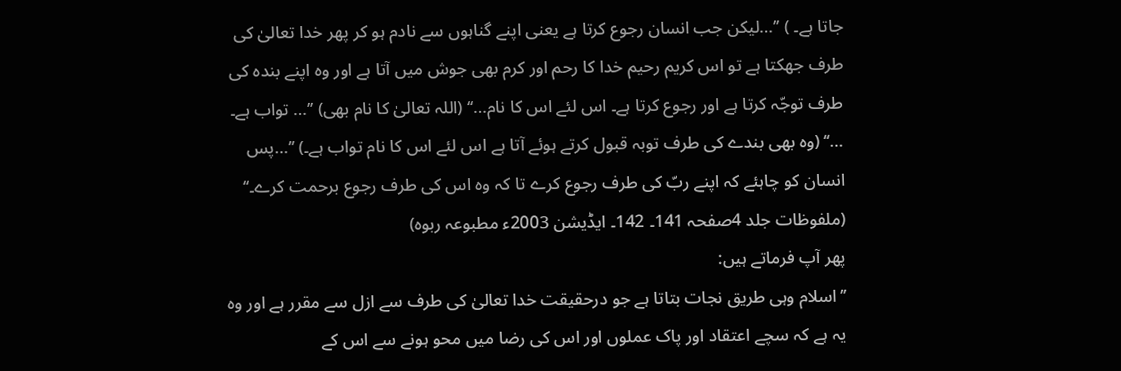جاتا ہے۔ ) ’’…لیکن جب انسان رجوع کرتا ہے یعنی اپنے گناہوں سے نادم ہو کر پھر خدا تعالیٰ کی طرف جھکتا ہے تو اس کریم رحیم خدا کا رحم اور کرم بھی جوش میں آتا ہے اور وہ اپنے بندہ کی طرف توجّہ کرتا ہے اور رجوع کرتا ہے۔ اس لئے اس کا نام…‘‘ (اللہ تعالیٰ کا نام بھی) ’’… تواب ہے۔ …‘‘ (وہ بھی بندے کی طرف توبہ قبول کرتے ہوئے آتا ہے اس لئے اس کا نام تواب ہے۔) ’’…پس انسان کو چاہئے کہ اپنے ربّ کی طرف رجوع کرے تا کہ وہ اس کی طرف رجوع برحمت کرے۔‘‘ (ملفوظات جلد 4صفحہ 141۔ 142۔ ایڈیشن 2003ء مطبوعہ ربوہ)
پھر آپ فرماتے ہیں:
’’اسلام وہی طریق نجات بتاتا ہے جو درحقیقت خدا تعالیٰ کی طرف سے ازل سے مقرر ہے اور وہ یہ ہے کہ سچے اعتقاد اور پاک عملوں اور اس کی رضا میں محو ہونے سے اس کے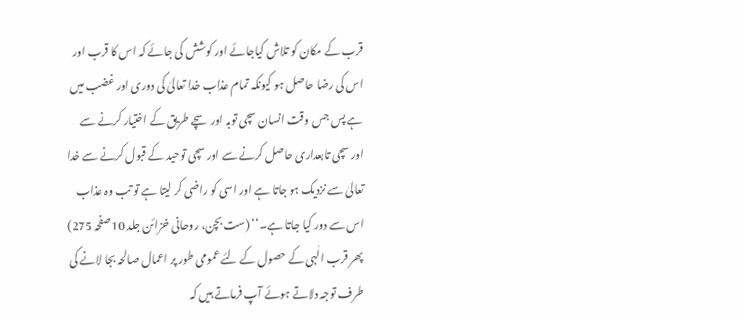قرب کے مکان کو تلاش کیاجائے اور کوشش کی جائے کہ اس کا قرب اور اس کی رضا حاصل ہو کیونکہ تمام عذاب خدا تعالیٰ کی دوری اور غضب میں ہے پس جس وقت انسان سچی توبہ اور سچے طریق کے اختیار کرنے سے اور سچی تابعداری حاصل کرنے سے اور سچی توحید کے قبول کرنے سے خدا تعالیٰ سے نزدیک ہو جاتا ہے اور اسی کو راضی کر لیتا ہے تو تب وہ عذاب اس سے دور کیا جاتا ہے۔‘‘ (ست بچن، روحانی خزائن جلد 10صفحہ 275)
پھر قرب الٰہی کے حصول کے لئے عمومی طور پر اعمال صالحہ بجا لانے کی طرف توجہ دلاتے ہوئے آپ فرماتے ہیں کہ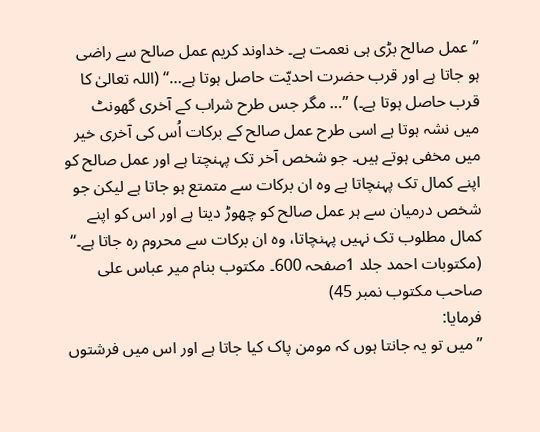’’عمل صالح بڑی ہی نعمت ہے۔ خداوند کریم عمل صالح سے راضی ہو جاتا ہے اور قرب حضرت احدیّت حاصل ہوتا ہے…‘‘ (اللہ تعالیٰ کا قرب حاصل ہوتا ہے۔) ’’… مگر جس طرح شراب کے آخری گھونٹ میں نشہ ہوتا ہے اسی طرح عمل صالح کے برکات اُس کی آخری خیر میں مخفی ہوتے ہیں۔ جو شخص آخر تک پہنچتا ہے اور عمل صالح کو اپنے کمال تک پہنچاتا ہے وہ ان برکات سے متمتع ہو جاتا ہے لیکن جو شخص درمیان سے ہر عمل صالح کو چھوڑ دیتا ہے اور اس کو اپنے کمال مطلوب تک نہیں پہنچاتا، وہ ان برکات سے محروم رہ جاتا ہے۔‘‘ (مکتوبات احمد جلد 1صفحہ 600۔ مکتوب بنام میر عباس علی صاحب مکتوب نمبر 45)
فرمایا:
’’میں تو یہ جانتا ہوں کہ مومن پاک کیا جاتا ہے اور اس میں فرشتوں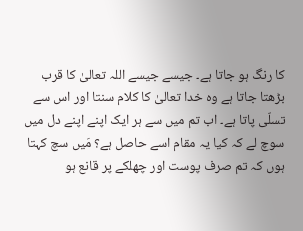کا رنگ ہو جاتا ہے۔ جیسے جیسے اللہ تعالیٰ کا قرب بڑھتا جاتا ہے وہ خدا تعالیٰ کا کلام سنتا اور اس سے تسلّی پاتا ہے۔ اب تم میں سے ہر ایک اپنے اپنے دل میں سوچ لے کہ کیا یہ مقام اسے حاصل ہے؟ مَیں سچ کہتا ہوں کہ تم صرف پوست اور چھلکے پر قانع ہو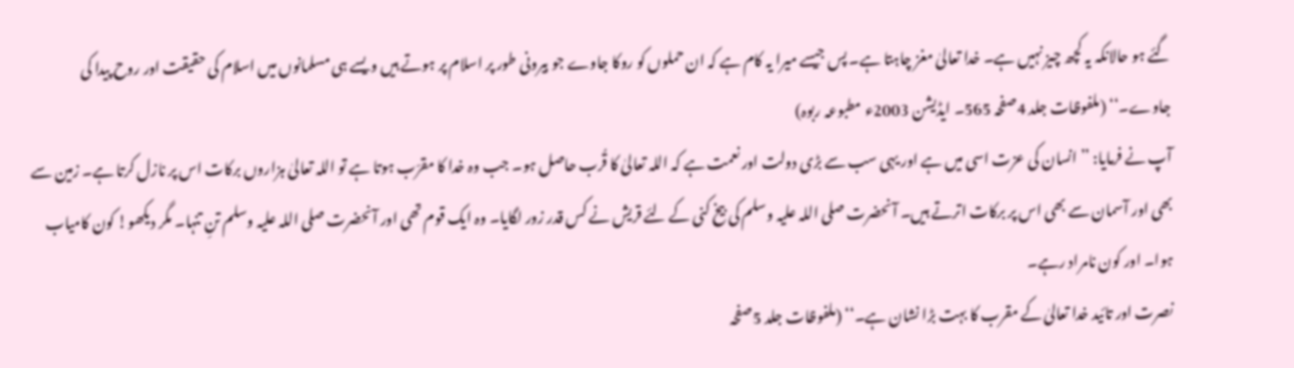گئے ہو حالانکہ یہ کچھ چیز نہیں ہے۔ خدا تعالیٰ مغز چاہتا ہے۔ پس جیسے میرا یہ کام ہے کہ ان حملوں کو روکا جاوے جو بیرونی طور پر اسلام پر ہوتے ہیں ویسے ہی مسلمانوں میں اسلام کی حقیقت اور روح پیدا کی جاوے۔‘‘ (ملفوظات جلد 4صفحہ 565۔ ایڈیشن 2003ء مطبوعہ ربوہ)
آپ نے فرمایا: ’’انسان کی عزت اسی میں ہے اور یہی سب سے بڑی دولت اور نعمت ہے کہ اللہ تعالیٰ کا قُرب حاصل ہو۔ جب وہ خدا کا مقرّب ہوتا ہے تو اللہ تعالیٰ ہزاروں برکات اس پر نازل کرتا ہے۔ زمین سے بھی اور آسمان سے بھی اس پر برکات اترتے ہیں۔ آنحضرت صلی اللہ علیہ وسلم کی بیخ کنی کے لئے قریش نے کس قدر زور لگایا۔ وہ ایک قوم تھی اور آنحضرت صلی اللہ علیہ وسلم تنِ تنہا۔ مگر دیکھو! کون کامیاب ہوا۔ اور کون نامراد رہے۔
نصرت اور تائید خدا تعالیٰ کے مقرب کا بہت بڑا نشان ہے۔‘‘ (ملفوظات جلد 5صفحہ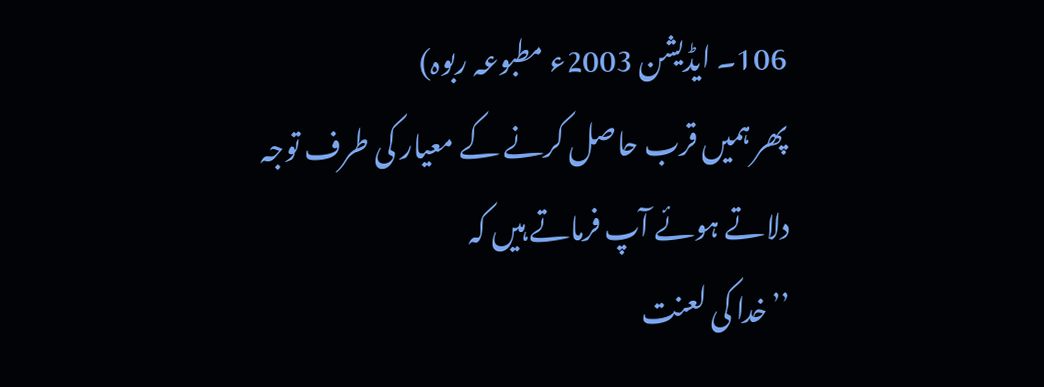106۔ ایڈیشن 2003ء مطبوعہ ربوہ)
پھر ہمیں قرب حاصل کرنے کے معیار کی طرف توجہ دلاتے ہوئے آپ فرماتے ہیں کہ
’’خدا کی لعنت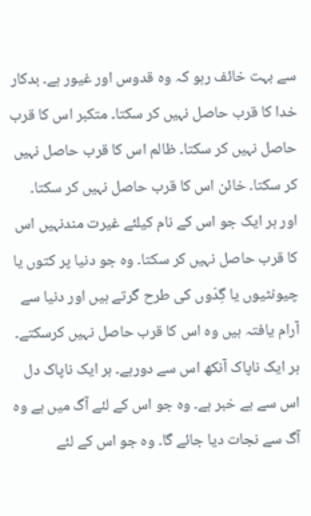سے بہت خائف رہو کہ وہ قدوس اور غیور ہے۔ بدکار خدا کا قرب حاصل نہیں کر سکتا۔ متکبر اس کا قرب حاصل نہیں کر سکتا۔ ظالم اس کا قرب حاصل نہیں کر سکتا۔ خائن اس کا قرب حاصل نہیں کر سکتا۔ اور ہر ایک جو اس کے نام کیلئے غیرت مندنہیں اس کا قرب حاصل نہیں کر سکتا۔ وہ جو دنیا پر کتوں یا چیونٹیوں یا گِدّوں کی طرح گرتے ہیں اور دنیا سے آرام یافتہ ہیں وہ اس کا قرب حاصل نہیں کرسکتے۔ ہر ایک ناپاک آنکھ اس سے دورہے۔ ہر ایک ناپاک دل اس سے بے خبر ہے۔ وہ جو اس کے لئے آگ میں ہے وہ آگ سے نجات دیا جائے گا۔ وہ جو اس کے لئے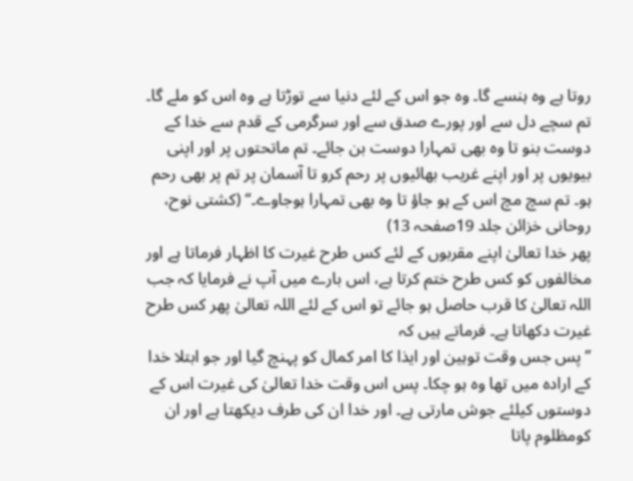روتا ہے وہ ہنسے گا۔ وہ جو اس کے لئے دنیا سے توڑتا ہے وہ اس کو ملے گا۔ تم سچے دل سے اور پورے صدق سے اور سرگرمی کے قدم سے خدا کے دوست بنو تا وہ بھی تمہارا دوست بن جائے۔ تم ماتحتوں پر اور اپنی بیویوں پر اور اپنے غریب بھائیوں پر رحم کرو تا آسمان پر تم پر بھی رحم ہو۔ تم سچ مچ اس کے ہو جاؤ تا وہ بھی تمہارا ہوجاوے۔‘‘ (کشتی نوح، روحانی خزائن جلد 19صفحہ 13)
پھر خدا تعالیٰ اپنے مقربوں کے لئے کس طرح غیرت کا اظہار فرماتا ہے اور مخالفوں کو کس طرح ختم کرتا ہے، اس بارے میں آپ نے فرمایا کہ جب اللہ تعالیٰ کا قرب حاصل ہو جائے تو اس کے لئے اللہ تعالیٰ پھر کس طرح غیرت دکھاتا ہے۔ فرماتے ہیں کہ
’’پس جس وقت توہین اور ایذا کا امر کمال کو پہنچ گیا اور جو ابتلا خدا کے ارادہ میں تھا وہ ہو چکا۔ پس اس وقت خدا تعالیٰ کی غیرت اس کے دوستوں کیلئے جوش مارتی ہے۔ اور خدا ان کی طرف دیکھتا ہے اور ان کومظلوم پاتا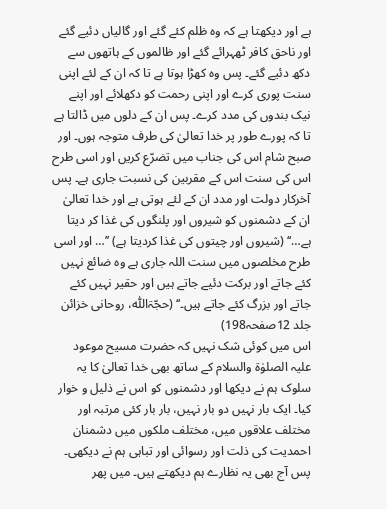ہے اور دیکھتا ہے کہ وہ ظلم کئے گئے اور گالیاں دئیے گئے اور ناحق کافر ٹھہرائے گئے اور ظالموں کے ہاتھوں سے دکھ دئیے گئے۔ پس وہ کھڑا ہوتا ہے تا کہ ان کے لئے اپنی سنت پوری کرے اور اپنی رحمت کو دکھلائے اور اپنے نیک بندوں کی مدد کرے۔ پس ان کے دلوں میں ڈالتا ہے تا کہ پورے طور پر خدا تعالیٰ کی طرف متوجہ ہوں۔ اور صبح شام اس کی جناب میں تضرّع کریں اور اسی طرح اس کی سنت اس کے مقربین کی نسبت جاری ہے۔ پس آخرکار دولت اور مدد ان کے لئے ہوتی ہے اور خدا تعالیٰ ان کے دشمنوں کو شیروں اور پلنگوں کی غذا کر دیتا ہے…‘‘ (شیروں اور چیتوں کی غذا کردیتا ہے) ’’… اور اسی طرح مخلصوں میں سنت اللہ جاری ہے وہ ضائع نہیں کئے جاتے اور برکت دئیے جاتے ہیں اور حقیر نہیں کئے جاتے اور بزرگ کئے جاتے ہیں۔‘‘ (حجّۃاللّٰہ، روحانی خزائن جلد 12صفحہ198)
اس میں کوئی شک نہیں کہ حضرت مسیح موعود علیہ الصلوٰۃ والسلام کے ساتھ بھی خدا تعالیٰ کا یہ سلوک ہم نے دیکھا اور دشمنوں کو اس نے ذلیل و خوار کیا۔ ایک بار نہیں دو بار نہیں، بار بار کئی مرتبہ اور مختلف علاقوں میں، مختلف ملکوں میں دشمنان احمدیت کی ذلت اور رسوائی اور تباہی ہم نے دیکھی۔ پس آج بھی یہ نظارے ہم دیکھتے ہیں۔ میں پھر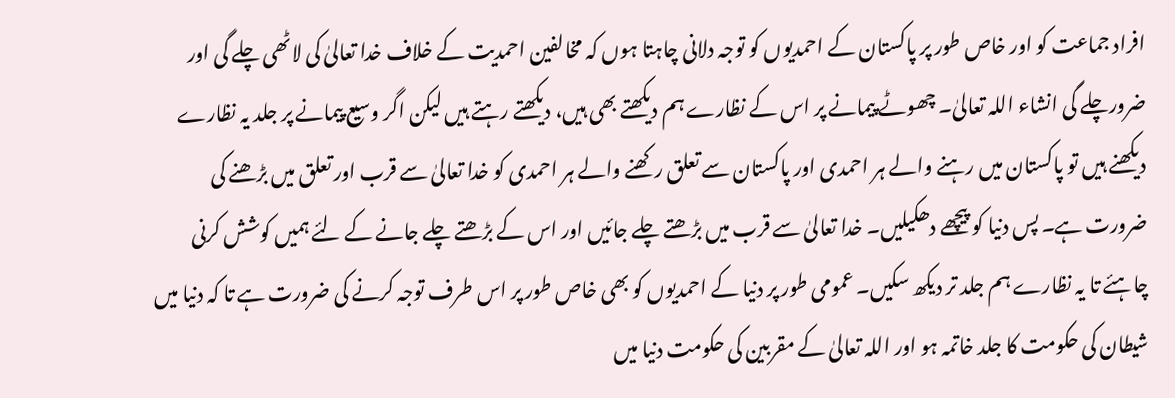افراد جماعت کو اور خاص طور پر پاکستان کے احمدیوں کو توجہ دلانی چاہتا ہوں کہ مخالفین احمدیت کے خلاف خدا تعالیٰ کی لاٹھی چلے گی اور ضرورچلے گی انشاء اللہ تعالیٰ۔ چھوٹے پیمانے پر اس کے نظارے ہم دیکھتے بھی ہیں، دیکھتے رہتے ہیں لیکن اگر وسیع پیمانے پر جلد یہ نظارے دیکھنے ہیں تو پاکستان میں رہنے والے ہر احمدی اور پاکستان سے تعلق رکھنے والے ہر احمدی کو خدا تعالیٰ سے قرب اور تعلق میں بڑھنے کی ضرورت ہے۔ پس دنیا کو پیچھے دھکیلیں۔ خدا تعالیٰ سے قرب میں بڑھتے چلے جائیں اور اس کے بڑھتے چلے جانے کے لئے ہمیں کوشش کرنی چاہئے تا یہ نظارے ہم جلد تر دیکھ سکیں۔ عمومی طور پر دنیا کے احمدیوں کو بھی خاص طور پر اس طرف توجہ کرنے کی ضرورت ہے تا کہ دنیا میں شیطان کی حکومت کا جلد خاتمہ ہو اور اللہ تعالیٰ کے مقربین کی حکومت دنیا میں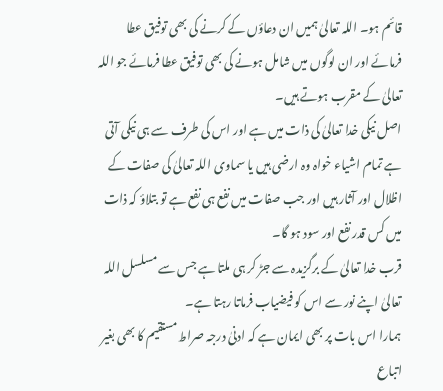قائم ہو۔ اللہ تعالیٰ ہمیں ان دعاؤں کے کرنے کی بھی توفیق عطا فرمائے اور ان لوگوں میں شامل ہونے کی بھی توفیق عطا فرمائے جو اللہ تعالیٰ کے مقرب ہوتے ہیں۔
اصل نیکی خدا تعالیٰ کی ذات میں ہے اور اس کی طرف سے ہی نیکی آتی ہے تمام اشیاء خواہ وہ ارضی ہیں یا سماوی اللہ تعالیٰ کی صفات کے اظلال اور آثار ہیں اور جب صفات میں نفع ہی نفع ہے تو بتلاؤ کہ ذات میں کس قدر نفع اور سود ہو گا۔
قرب خدا تعالیٰ کے برگزیدہ سے جڑ کر ہی ملتا ہے جس سے مسلسل اللہ تعالیٰ اپنے نور سے اس کو فیضیاب فرماتا رہتا ہے۔
ہمارا اس بات پر بھی ایمان ہے کہ ادنیٰ درجہ صراط مستقیم کا بھی بغیر اتباع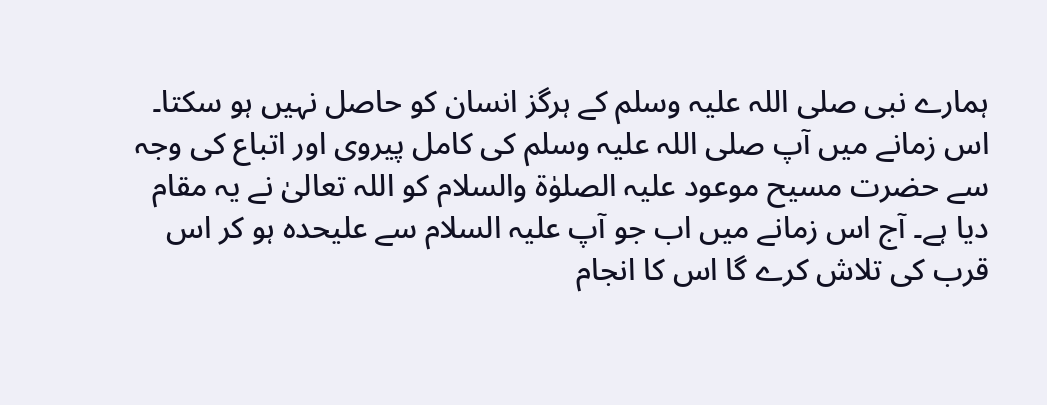ہمارے نبی صلی اللہ علیہ وسلم کے ہرگز انسان کو حاصل نہیں ہو سکتا۔
اس زمانے میں آپ صلی اللہ علیہ وسلم کی کامل پیروی اور اتباع کی وجہ سے حضرت مسیح موعود علیہ الصلوٰۃ والسلام کو اللہ تعالیٰ نے یہ مقام دیا ہے۔ آج اس زمانے میں اب جو آپ علیہ السلام سے علیحدہ ہو کر اس قرب کی تلاش کرے گا اس کا انجام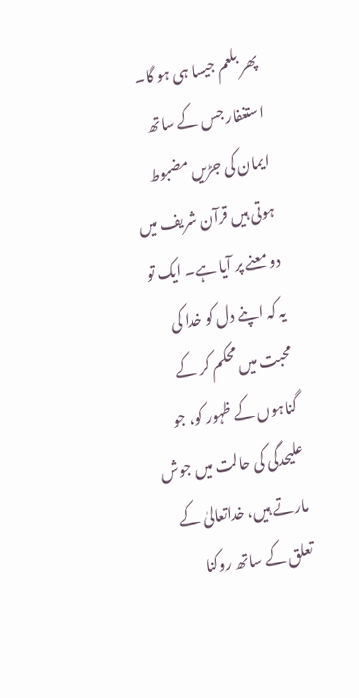پھر بلعم جیسا ہی ہو گا۔
استغفار جس کے ساتھ ایمان کی جڑیں مضبوط ہوتی ہیں قرآن شریف میں دو معنے پر آیا ہے۔ ایک تو یہ کہ اپنے دل کو خدا کی محبت میں محکم کر کے گناہوں کے ظہور کو، جو علیحدگی کی حالت میں جوش مارتے ہیں، خداتعالیٰ کے تعلق کے ساتھ روکنا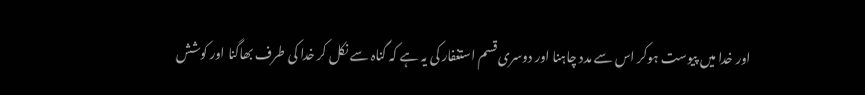اور خدا میں پیوست ہوکر اس سے مدد چاہنا اور دوسری قسم استغفار کی یہ ہے کہ گناہ سے نکل کر خدا کی طرف بھاگنا اور کوشش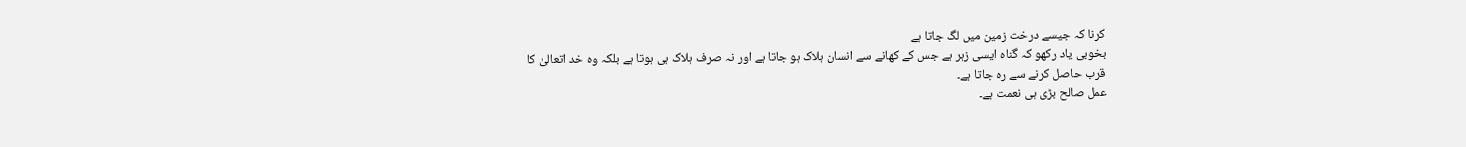کرنا کہ جیسے درخت زمین میں لگ جاتا ہے
بخوبی یاد رکھو کہ گناہ ایسی زہر ہے جس کے کھانے سے انسان ہلاک ہو جاتا ہے اور نہ صرف ہلاک ہی ہوتا ہے بلکہ وہ خد اتعالیٰ کا قرب حاصل کرنے سے رہ جاتا ہے۔
عمل صالح بڑی ہی نعمت ہے۔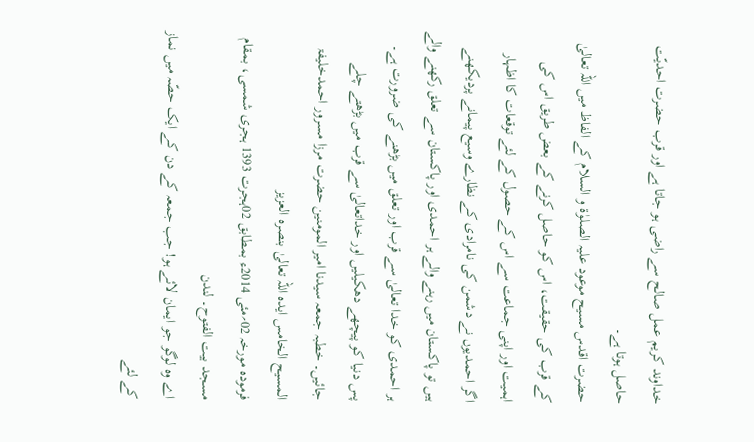خداوند کریم عمل صالح سے راضی ہو جاتا ہے اور قرب حضرت احدیّت حاصل ہوتا ہے۔
حضرت اقدس مسیح موعود علیہ الصلوٰۃ و السلام کے الفاظ میں اللہ تعالیٰ کے قرب کی حقیقت، اس کو حاصل کرنے کے بعض طریق اس کی اہمیت اور اپنی جماعت سے اس کے حصول کے لئے توقعات کا اظہار
اگر احمدیوں نے دشمن کی نامرادی کے نظارے وسیع پیمانے پردیکھنے ہیں تو پاکستان میں رہنے والے ہر احمدی اور پاکستان سے تعلق رکھنے والے ہر احمدی کو خدا تعالیٰ سے قرب اور تعلق میں بڑھنے کی ضرورت ہے۔ پس دنیا کو پیچھے دھکیلیں اور خداتعالیٰ سے قرب میں بڑھتے چلے جائیں۔ خطبہ جمعہ سیدنا امیر المومنین حضرت مرزا مسرور احمدخلیفۃ المسیح الخامس ایدہ اللہ تعالیٰ بنصرہ العزیز
فرمودہ مورخہ 02؍مئی 2014ء بمطابق 02ہجرت 1393 ہجری شمسی، بمقام مسجد بیت الفتوح۔ لندن
اے وہ لوگو جو ایمان لائے ہو! جب جمعہ کے دن کے ایک حصّہ میں نماز کے لئے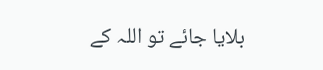بلایا جائے تو اللہ کے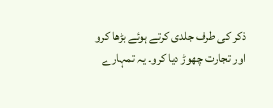ذکر کی طرف جلدی کرتے ہوئے بڑھا کرو اور تجارت چھوڑ دیا کرو۔ یہ تمہارے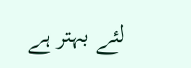لئے بہتر ہے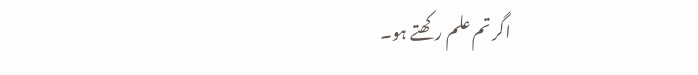اگر تم علم رکھتے ہو۔